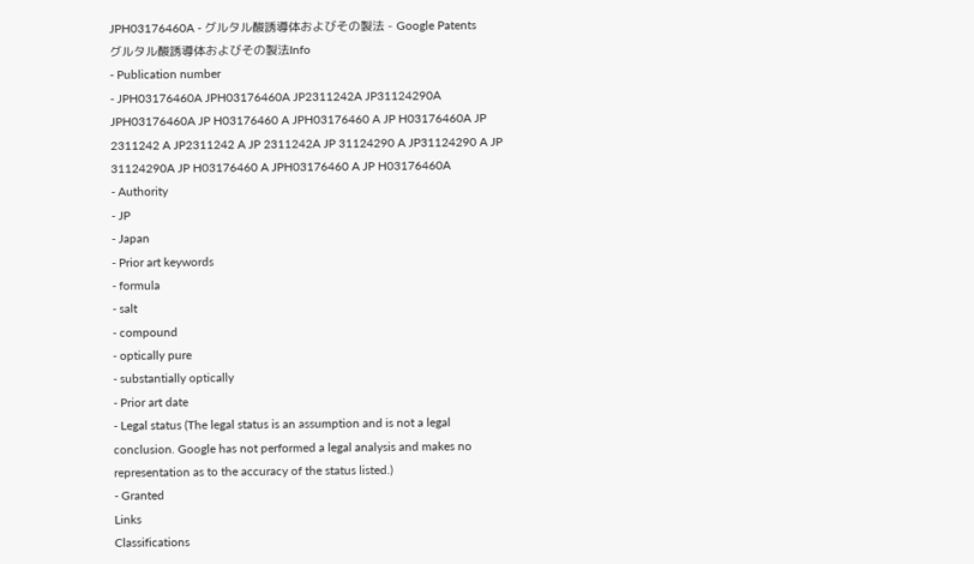JPH03176460A - グルタル酸誘導体およびその製法 - Google Patents
グルタル酸誘導体およびその製法Info
- Publication number
- JPH03176460A JPH03176460A JP2311242A JP31124290A JPH03176460A JP H03176460 A JPH03176460 A JP H03176460A JP 2311242 A JP2311242 A JP 2311242A JP 31124290 A JP31124290 A JP 31124290A JP H03176460 A JPH03176460 A JP H03176460A
- Authority
- JP
- Japan
- Prior art keywords
- formula
- salt
- compound
- optically pure
- substantially optically
- Prior art date
- Legal status (The legal status is an assumption and is not a legal conclusion. Google has not performed a legal analysis and makes no representation as to the accuracy of the status listed.)
- Granted
Links
Classifications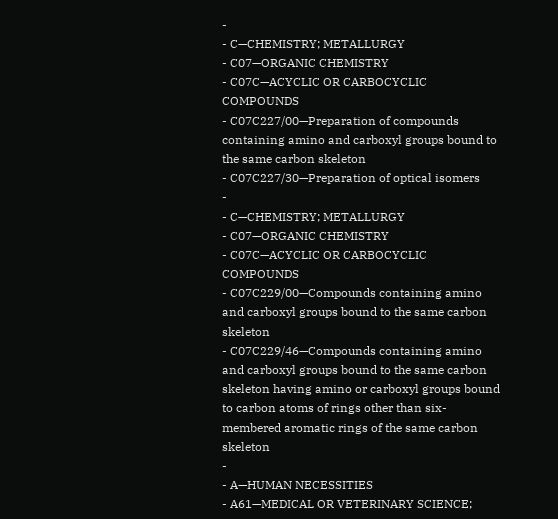-
- C—CHEMISTRY; METALLURGY
- C07—ORGANIC CHEMISTRY
- C07C—ACYCLIC OR CARBOCYCLIC COMPOUNDS
- C07C227/00—Preparation of compounds containing amino and carboxyl groups bound to the same carbon skeleton
- C07C227/30—Preparation of optical isomers
-
- C—CHEMISTRY; METALLURGY
- C07—ORGANIC CHEMISTRY
- C07C—ACYCLIC OR CARBOCYCLIC COMPOUNDS
- C07C229/00—Compounds containing amino and carboxyl groups bound to the same carbon skeleton
- C07C229/46—Compounds containing amino and carboxyl groups bound to the same carbon skeleton having amino or carboxyl groups bound to carbon atoms of rings other than six-membered aromatic rings of the same carbon skeleton
-
- A—HUMAN NECESSITIES
- A61—MEDICAL OR VETERINARY SCIENCE;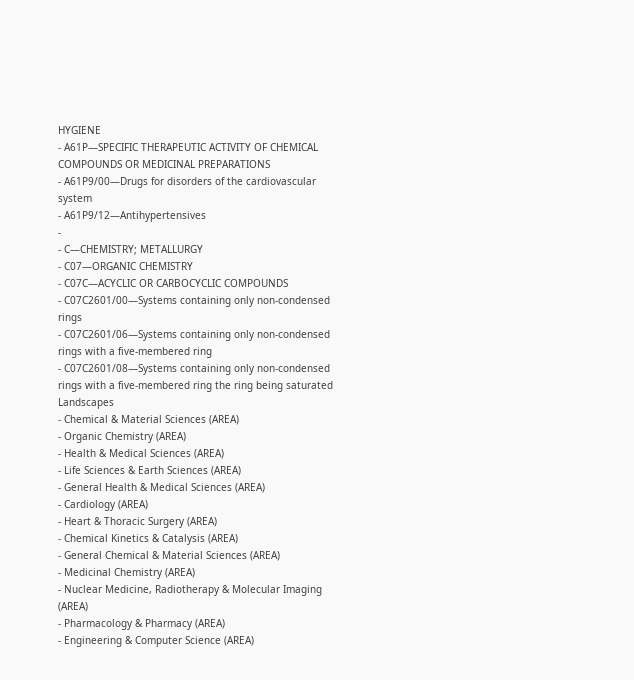HYGIENE
- A61P—SPECIFIC THERAPEUTIC ACTIVITY OF CHEMICAL COMPOUNDS OR MEDICINAL PREPARATIONS
- A61P9/00—Drugs for disorders of the cardiovascular system
- A61P9/12—Antihypertensives
-
- C—CHEMISTRY; METALLURGY
- C07—ORGANIC CHEMISTRY
- C07C—ACYCLIC OR CARBOCYCLIC COMPOUNDS
- C07C2601/00—Systems containing only non-condensed rings
- C07C2601/06—Systems containing only non-condensed rings with a five-membered ring
- C07C2601/08—Systems containing only non-condensed rings with a five-membered ring the ring being saturated
Landscapes
- Chemical & Material Sciences (AREA)
- Organic Chemistry (AREA)
- Health & Medical Sciences (AREA)
- Life Sciences & Earth Sciences (AREA)
- General Health & Medical Sciences (AREA)
- Cardiology (AREA)
- Heart & Thoracic Surgery (AREA)
- Chemical Kinetics & Catalysis (AREA)
- General Chemical & Material Sciences (AREA)
- Medicinal Chemistry (AREA)
- Nuclear Medicine, Radiotherapy & Molecular Imaging (AREA)
- Pharmacology & Pharmacy (AREA)
- Engineering & Computer Science (AREA)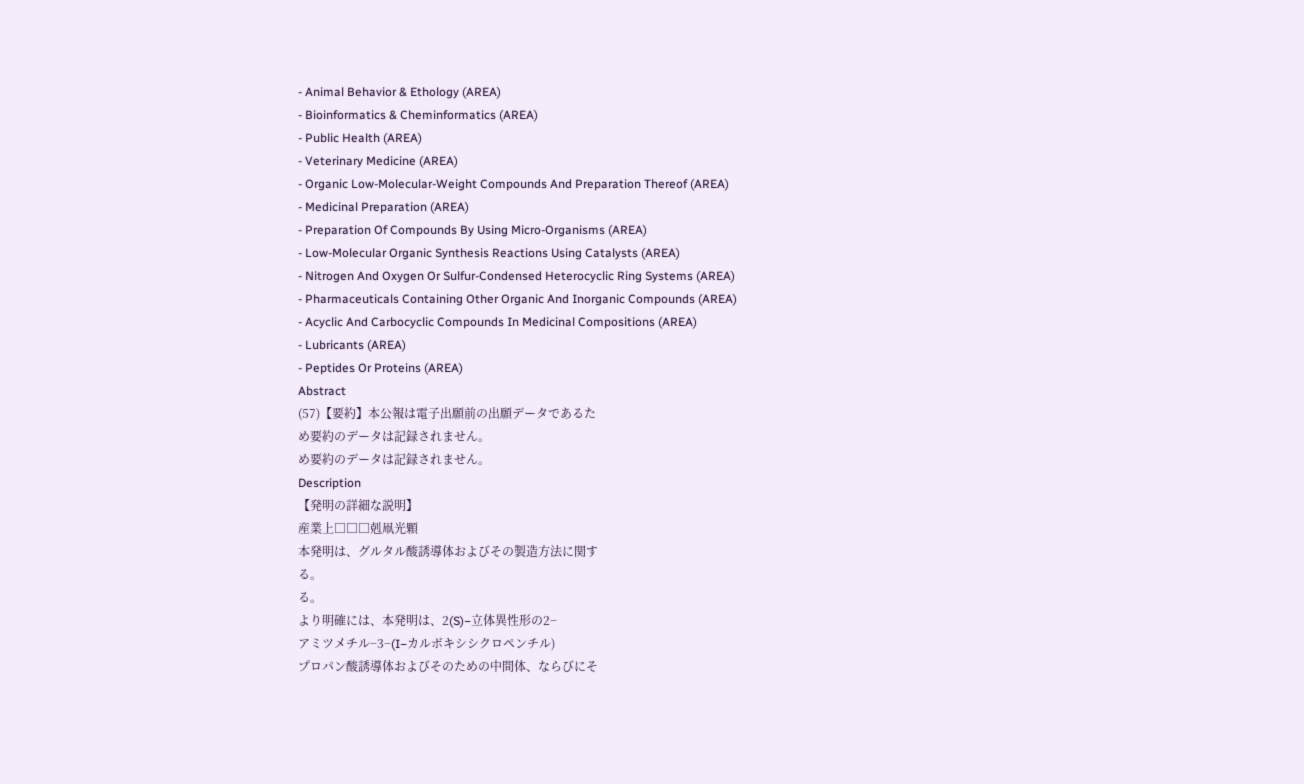- Animal Behavior & Ethology (AREA)
- Bioinformatics & Cheminformatics (AREA)
- Public Health (AREA)
- Veterinary Medicine (AREA)
- Organic Low-Molecular-Weight Compounds And Preparation Thereof (AREA)
- Medicinal Preparation (AREA)
- Preparation Of Compounds By Using Micro-Organisms (AREA)
- Low-Molecular Organic Synthesis Reactions Using Catalysts (AREA)
- Nitrogen And Oxygen Or Sulfur-Condensed Heterocyclic Ring Systems (AREA)
- Pharmaceuticals Containing Other Organic And Inorganic Compounds (AREA)
- Acyclic And Carbocyclic Compounds In Medicinal Compositions (AREA)
- Lubricants (AREA)
- Peptides Or Proteins (AREA)
Abstract
(57)【要約】本公報は電子出願前の出願データであるた
め要約のデータは記録されません。
め要約のデータは記録されません。
Description
【発明の詳細な説明】
産業上□□□剋凧光顆
本発明は、グルタル酸誘導体およびその製造方法に関す
る。
る。
より明確には、本発明は、2(S)−立体異性形の2−
アミツメチル−3−(I−カルボキシシクロペンチル)
プロパン酸誘導体およびそのための中間体、ならびにそ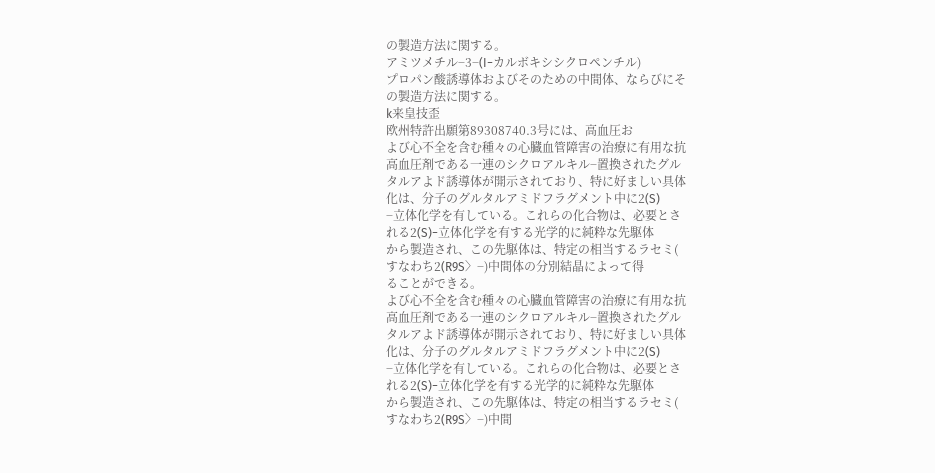の製造方法に関する。
アミツメチル−3−(I−カルボキシシクロペンチル)
プロパン酸誘導体およびそのための中間体、ならびにそ
の製造方法に関する。
k来皇技歪
欧州特許出願第89308740.3号には、高血圧お
よび心不全を含む種々の心臓血管障害の治療に有用な抗
高血圧剤である一連のシクロアルキル−置換されたグル
タルアよド誘導体が開示されており、特に好ましい具体
化は、分子のグルタルアミドフラグメント中に2(S)
−立体化学を有している。これらの化合物は、必要とさ
れる2(S)−立体化学を有する光学的に純粋な先駆体
から製造され、この先駆体は、特定の相当するラセミ(
すなわち2(R9S〉−)中間体の分別結晶によって得
ることができる。
よび心不全を含む種々の心臓血管障害の治療に有用な抗
高血圧剤である一連のシクロアルキル−置換されたグル
タルアよド誘導体が開示されており、特に好ましい具体
化は、分子のグルタルアミドフラグメント中に2(S)
−立体化学を有している。これらの化合物は、必要とさ
れる2(S)−立体化学を有する光学的に純粋な先駆体
から製造され、この先駆体は、特定の相当するラセミ(
すなわち2(R9S〉−)中間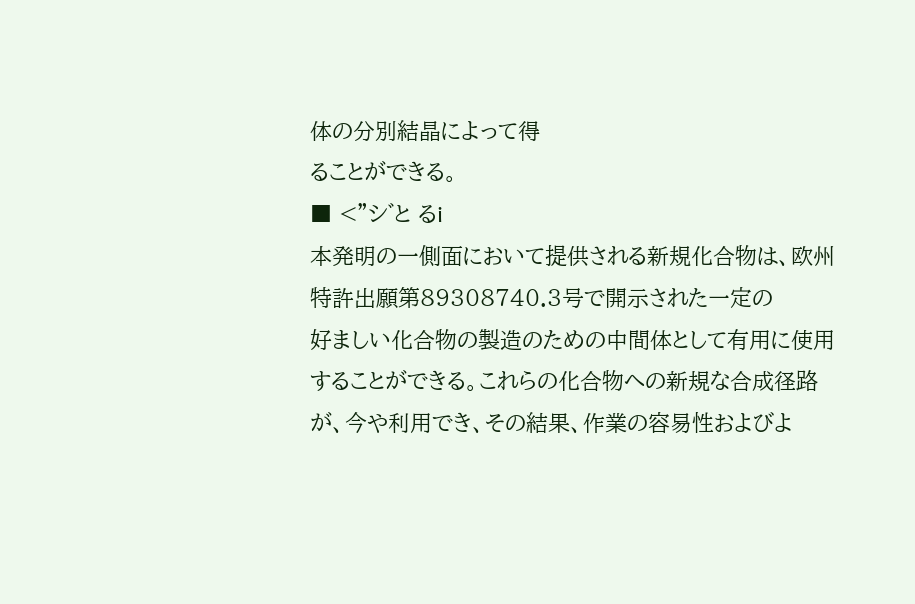体の分別結晶によって得
ることができる。
■ <”シ゛と るi
本発明の一側面において提供される新規化合物は、欧州
特許出願第89308740.3号で開示された一定の
好ましい化合物の製造のための中間体として有用に使用
することができる。これらの化合物への新規な合成径路
が、今や利用でき、その結果、作業の容易性およびよ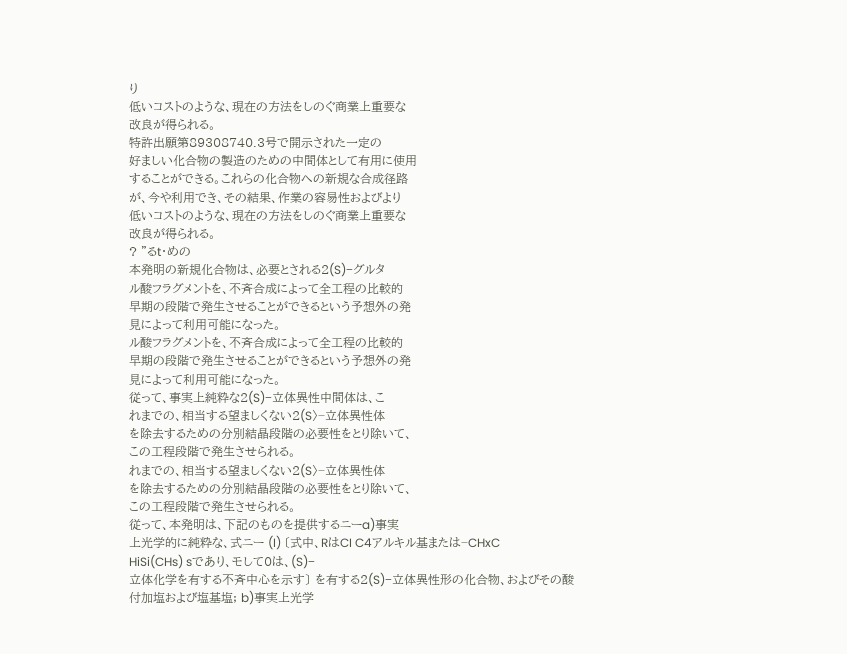り
低いコストのような、現在の方法をしのぐ商業上重要な
改良が得られる。
特許出願第89308740.3号で開示された一定の
好ましい化合物の製造のための中間体として有用に使用
することができる。これらの化合物への新規な合成径路
が、今や利用でき、その結果、作業の容易性およびより
低いコストのような、現在の方法をしのぐ商業上重要な
改良が得られる。
? ”るt・めの
本発明の新規化合物は、必要とされる2(S)−グルタ
ル酸フラグメントを、不斉合成によって全工程の比較的
早期の段階で発生させることができるという予想外の発
見によって利用可能になった。
ル酸フラグメントを、不斉合成によって全工程の比較的
早期の段階で発生させることができるという予想外の発
見によって利用可能になった。
従って、事実上純粋な2(S)−立体異性中間体は、こ
れまでの、相当する望ましくない2(S〉−立体異性体
を除去するための分別結晶段階の必要性をとり除いて、
この工程段階で発生させられる。
れまでの、相当する望ましくない2(S〉−立体異性体
を除去するための分別結晶段階の必要性をとり除いて、
この工程段階で発生させられる。
従って、本発明は、下記のものを提供するニーa)事実
上光学的に純粋な、式ニー (I) 〔式中、RはCI C4アルキル基または−CHxC
HiSi(CHs) sであり、モして0は、(S)−
立体化学を有する不斉中心を示す〕 を有する2(S)−立体異性形の化合物、およびその酸
付加塩および塩基塩; b)事実上光学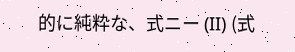的に純粋な、式ニー (II) (式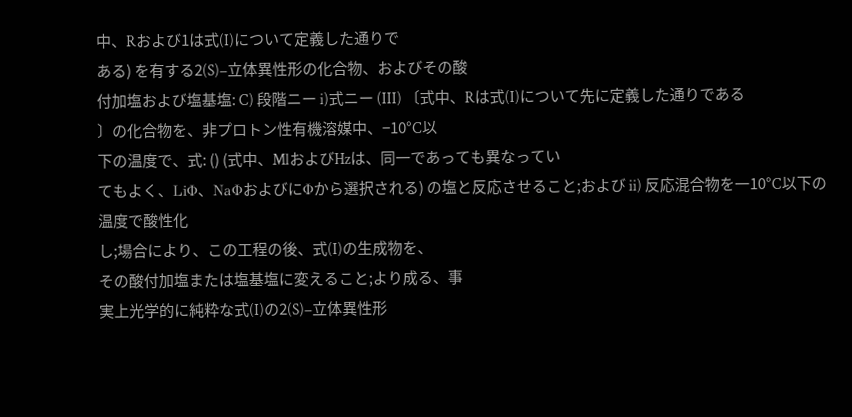中、Rおよび1は式(I)について定義した通りで
ある) を有する2(S)−立体異性形の化合物、およびその酸
付加塩および塩基塩: C) 段階ニー i)式ニー (III) 〔式中、Rは式(I)について先に定義した通りである
〕の化合物を、非プロトン性有機溶媒中、−10°C以
下の温度で、式: () (式中、MlおよびHzは、同一であっても異なってい
てもよく、LiΦ、NaΦおよびにΦから選択される) の塩と反応させること;および ii) 反応混合物を一10°C以下の温度で酸性化
し;場合により、この工程の後、式(I)の生成物を、
その酸付加塩または塩基塩に変えること;より成る、事
実上光学的に純粋な式(I)の2(S)−立体異性形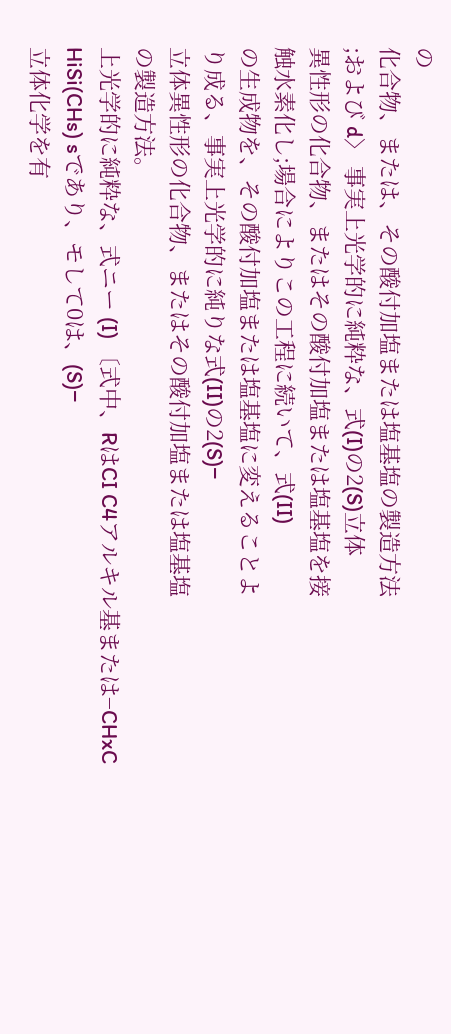の
化合物、または、その酸付加塩または塩基塩の製造方法
;および d〉 事実上光学的に純粋な、式(I)の2(S)立体
異性形の化合物、またはその酸付加塩または塩基塩を接
触水素化し;場合によりこの工程に続いて、式(II)
の生成物を、その酸付加塩または塩基塩に変えることよ
り成る、事実上光学的に純りな式(II)の2(S)−
立体異性形の化合物、またはその酸付加塩または塩基塩
の製造方法。
上光学的に純粋な、式ニー (I) 〔式中、RはCI C4アルキル基または−CHxC
HiSi(CHs) sであり、モして0は、(S)−
立体化学を有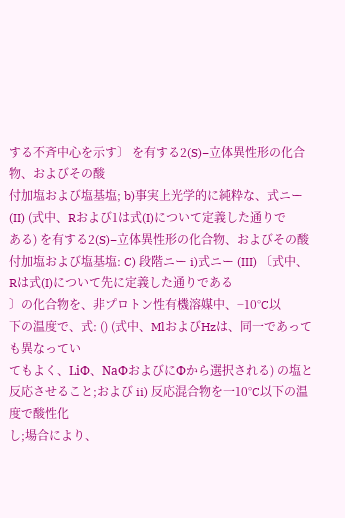する不斉中心を示す〕 を有する2(S)−立体異性形の化合物、およびその酸
付加塩および塩基塩; b)事実上光学的に純粋な、式ニー (II) (式中、Rおよび1は式(I)について定義した通りで
ある) を有する2(S)−立体異性形の化合物、およびその酸
付加塩および塩基塩: C) 段階ニー i)式ニー (III) 〔式中、Rは式(I)について先に定義した通りである
〕の化合物を、非プロトン性有機溶媒中、−10°C以
下の温度で、式: () (式中、MlおよびHzは、同一であっても異なってい
てもよく、LiΦ、NaΦおよびにΦから選択される) の塩と反応させること;および ii) 反応混合物を一10°C以下の温度で酸性化
し;場合により、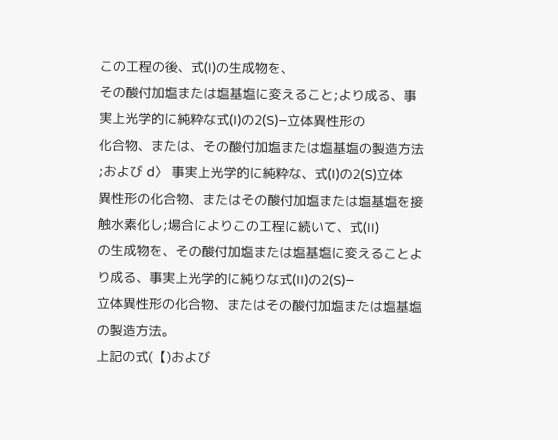この工程の後、式(I)の生成物を、
その酸付加塩または塩基塩に変えること;より成る、事
実上光学的に純粋な式(I)の2(S)−立体異性形の
化合物、または、その酸付加塩または塩基塩の製造方法
;および d〉 事実上光学的に純粋な、式(I)の2(S)立体
異性形の化合物、またはその酸付加塩または塩基塩を接
触水素化し;場合によりこの工程に続いて、式(II)
の生成物を、その酸付加塩または塩基塩に変えることよ
り成る、事実上光学的に純りな式(II)の2(S)−
立体異性形の化合物、またはその酸付加塩または塩基塩
の製造方法。
上記の式(【)および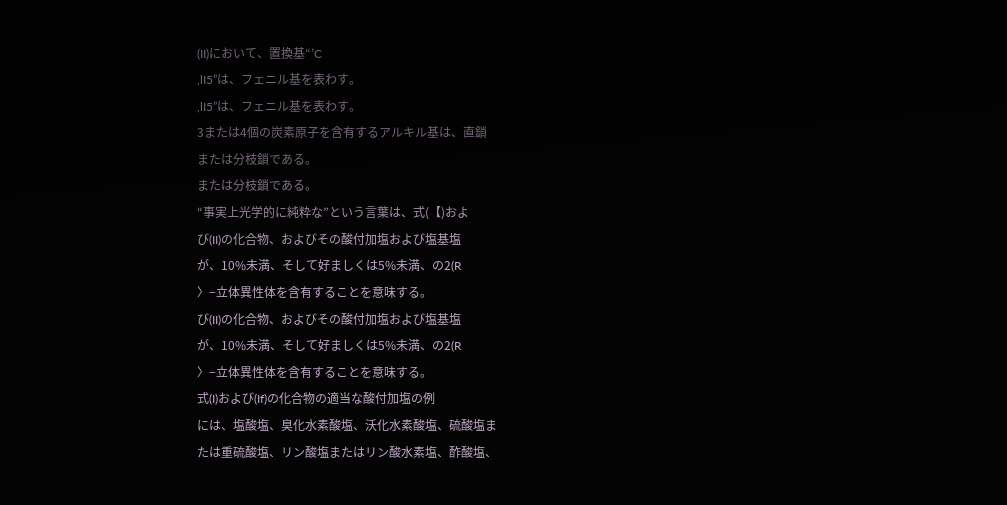(II)において、置換基“’C
,lI5”は、フェニル基を表わす。
,lI5”は、フェニル基を表わす。
3または4個の炭素原子を含有するアルキル基は、直鎖
または分枝鎖である。
または分枝鎖である。
“事実上光学的に純粋な”という言葉は、式(【)およ
び(II)の化合物、およびその酸付加塩および塩基塩
が、10%未満、そして好ましくは5%未満、の2(R
〉−立体異性体を含有することを意味する。
び(II)の化合物、およびその酸付加塩および塩基塩
が、10%未満、そして好ましくは5%未満、の2(R
〉−立体異性体を含有することを意味する。
式(I)および(If)の化合物の適当な酸付加塩の例
には、塩酸塩、臭化水素酸塩、沃化水素酸塩、硫酸塩ま
たは重硫酸塩、リン酸塩またはリン酸水素塩、酢酸塩、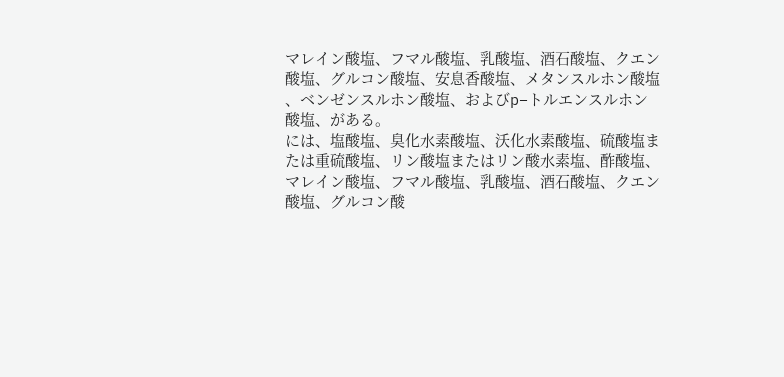マレイン酸塩、フマル酸塩、乳酸塩、酒石酸塩、クエン
酸塩、グルコン酸塩、安息香酸塩、メタンスルホン酸塩
、ベンゼンスルホン酸塩、およびp−トルエンスルホン
酸塩、がある。
には、塩酸塩、臭化水素酸塩、沃化水素酸塩、硫酸塩ま
たは重硫酸塩、リン酸塩またはリン酸水素塩、酢酸塩、
マレイン酸塩、フマル酸塩、乳酸塩、酒石酸塩、クエン
酸塩、グルコン酸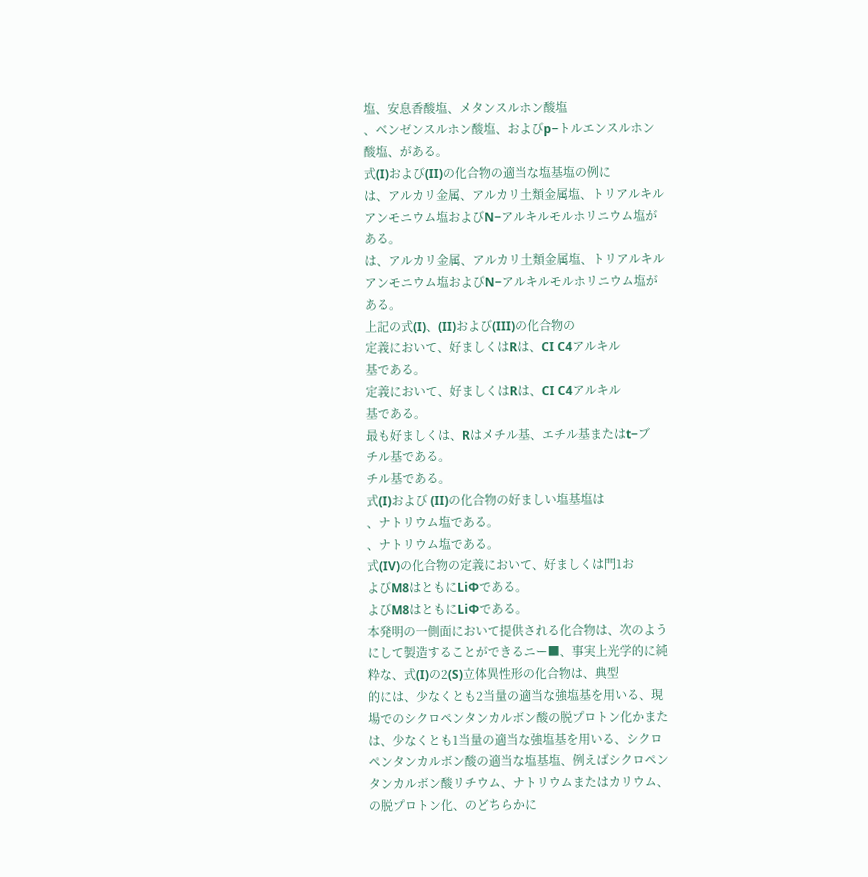塩、安息香酸塩、メタンスルホン酸塩
、ベンゼンスルホン酸塩、およびp−トルエンスルホン
酸塩、がある。
式(I)および(II)の化合物の適当な塩基塩の例に
は、アルカリ金属、アルカリ土類金属塩、トリアルキル
アンモニウム塩およびN−アルキルモルホリニウム塩が
ある。
は、アルカリ金属、アルカリ土類金属塩、トリアルキル
アンモニウム塩およびN−アルキルモルホリニウム塩が
ある。
上記の式(I)、(II)および(III)の化合物の
定義において、好ましくはRは、CI C4アルキル
基である。
定義において、好ましくはRは、CI C4アルキル
基である。
最も好ましくは、Rはメチル基、エチル基またはt−ブ
チル基である。
チル基である。
式(I)および (II)の化合物の好ましい塩基塩は
、ナトリウム塩である。
、ナトリウム塩である。
式(IV)の化合物の定義において、好ましくは門1お
よびM8はともにLiΦである。
よびM8はともにLiΦである。
本発明の一側面において提供される化合物は、次のよう
にして製造することができるニー■、事実上光学的に純
粋な、式(I)の2(S)立体異性形の化合物は、典型
的には、少なくとも2当量の適当な強塩基を用いる、現
場でのシクロペンタンカルボン酸の脱プロトン化かまた
は、少なくとも1当量の適当な強塩基を用いる、シクロ
ペンタンカルボン酸の適当な塩基塩、例えばシクロペン
タンカルボン酸リチウム、ナトリウムまたはカリウム、
の脱プロトン化、のどちらかに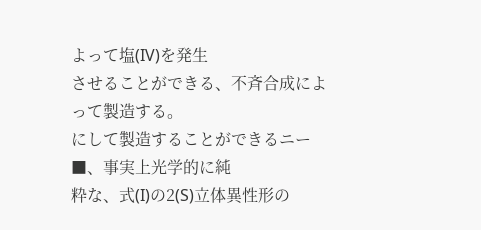よって塩(IV)を発生
させることができる、不斉合成によって製造する。
にして製造することができるニー■、事実上光学的に純
粋な、式(I)の2(S)立体異性形の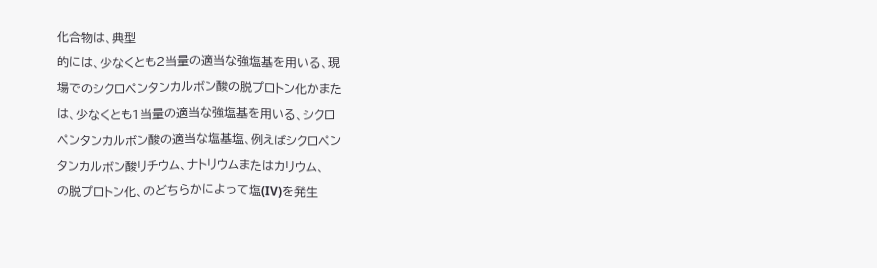化合物は、典型
的には、少なくとも2当量の適当な強塩基を用いる、現
場でのシクロペンタンカルボン酸の脱プロトン化かまた
は、少なくとも1当量の適当な強塩基を用いる、シクロ
ペンタンカルボン酸の適当な塩基塩、例えばシクロペン
タンカルボン酸リチウム、ナトリウムまたはカリウム、
の脱プロトン化、のどちらかによって塩(IV)を発生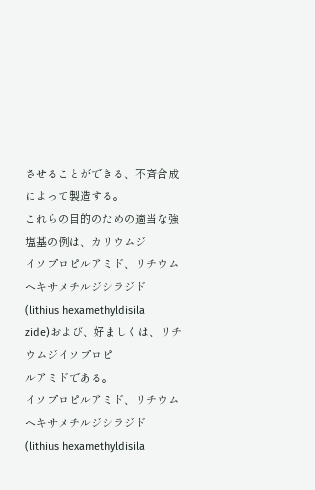させることができる、不斉合成によって製造する。
これらの目的のための適当な強塩基の例は、カリウムジ
イソプロピルアミド、リチウムヘキサメチルジシラジド
(lithius hexamethyldisila
zide)および、好ましくは、リチウムジイソプロピ
ルアミドである。
イソプロピルアミド、リチウムヘキサメチルジシラジド
(lithius hexamethyldisila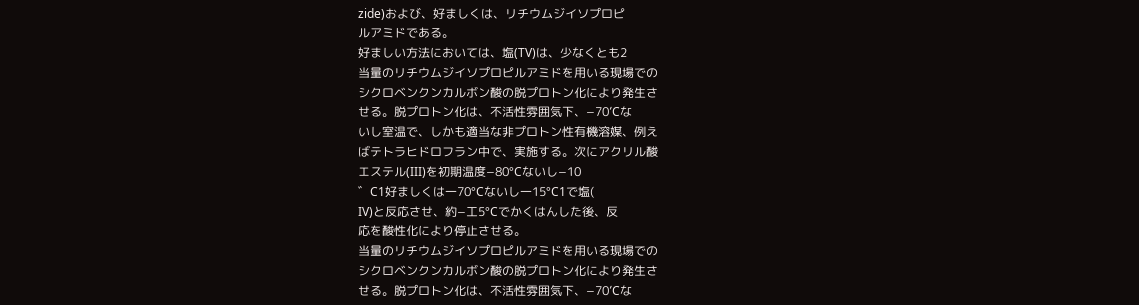zide)および、好ましくは、リチウムジイソプロピ
ルアミドである。
好ましい方法においては、塩(TV)は、少なくとも2
当量のリチウムジイソプロピルアミドを用いる現場での
シクロベンクンカルボン酸の脱プロトン化により発生さ
せる。脱プロトン化は、不活性雰囲気下、−70’Cな
いし室温で、しかも適当な非プロトン性有機溶媒、例え
ばテトラヒドロフラン中で、実施する。次にアクリル酸
エステル(III)を初期温度−80°Cないし−10
゛C1好ましくは一70°Cないし一15°C1で塩(
IV)と反応させ、約−工5°Cでかくはんした後、反
応を酸性化により停止させる。
当量のリチウムジイソプロピルアミドを用いる現場での
シクロベンクンカルボン酸の脱プロトン化により発生さ
せる。脱プロトン化は、不活性雰囲気下、−70’Cな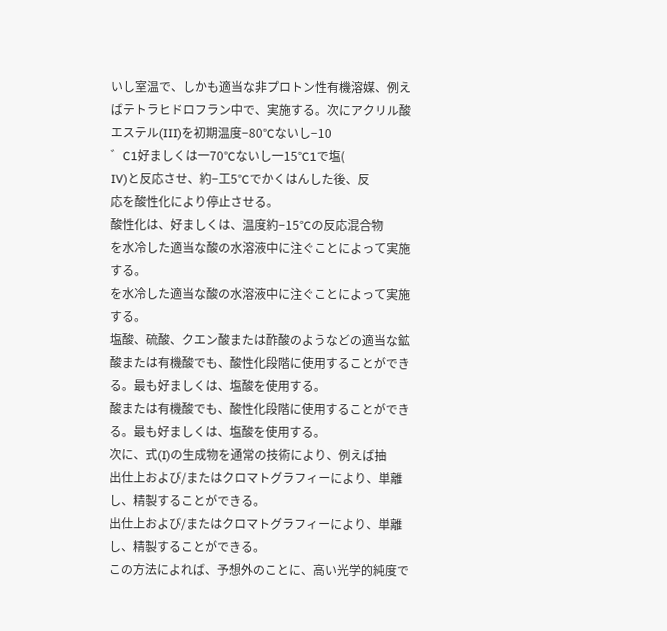いし室温で、しかも適当な非プロトン性有機溶媒、例え
ばテトラヒドロフラン中で、実施する。次にアクリル酸
エステル(III)を初期温度−80°Cないし−10
゛C1好ましくは一70°Cないし一15°C1で塩(
IV)と反応させ、約−工5°Cでかくはんした後、反
応を酸性化により停止させる。
酸性化は、好ましくは、温度約−15°Cの反応混合物
を水冷した適当な酸の水溶液中に注ぐことによって実施
する。
を水冷した適当な酸の水溶液中に注ぐことによって実施
する。
塩酸、硫酸、クエン酸または酢酸のようなどの適当な鉱
酸または有機酸でも、酸性化段階に使用することができ
る。最も好ましくは、塩酸を使用する。
酸または有機酸でも、酸性化段階に使用することができ
る。最も好ましくは、塩酸を使用する。
次に、式(I)の生成物を通常の技術により、例えば抽
出仕上および/またはクロマトグラフィーにより、単離
し、精製することができる。
出仕上および/またはクロマトグラフィーにより、単離
し、精製することができる。
この方法によれば、予想外のことに、高い光学的純度で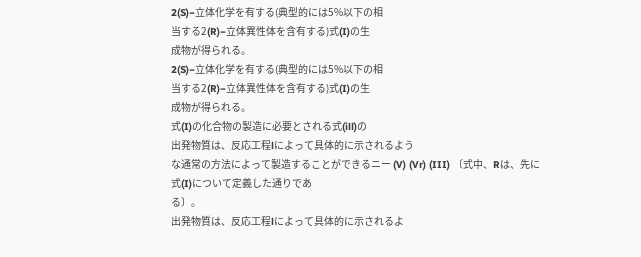2(S)−立体化学を有する(典型的には5%以下の相
当する2(R)−立体異性体を含有する)式(I)の生
成物が得られる。
2(S)−立体化学を有する(典型的には5%以下の相
当する2(R)−立体異性体を含有する)式(I)の生
成物が得られる。
式(I)の化合物の製造に必要とされる式(ill)の
出発物質は、反応工程lによって具体的に示されるよう
な通常の方法によって製造することができるニー (V) (Vr) (III) 〔式中、Rは、先に式(I)について定義した通りであ
る〕。
出発物質は、反応工程lによって具体的に示されるよ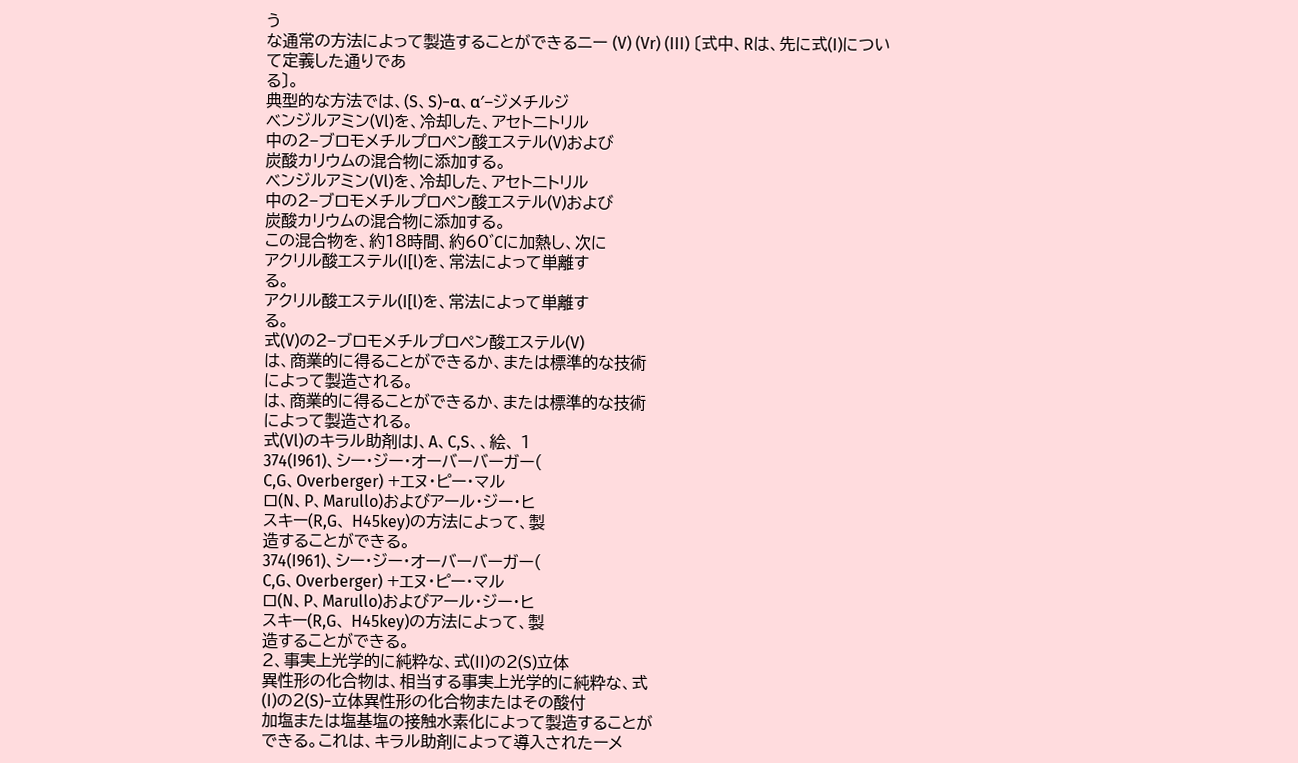う
な通常の方法によって製造することができるニー (V) (Vr) (III) 〔式中、Rは、先に式(I)について定義した通りであ
る〕。
典型的な方法では、(S、S)−α、α′−ジメチルジ
ベンジルアミン(Vl)を、冷却した、アセトニトリル
中の2−ブロモメチルプロペン酸エステル(V)および
炭酸カリウムの混合物に添加する。
ベンジルアミン(Vl)を、冷却した、アセトニトリル
中の2−ブロモメチルプロペン酸エステル(V)および
炭酸カリウムの混合物に添加する。
この混合物を、約18時間、約60゛Cに加熱し、次に
アクリル酸エステル(I[l)を、常法によって単離す
る。
アクリル酸エステル(I[l)を、常法によって単離す
る。
式(V)の2−ブロモメチルプロペン酸エステル(V)
は、商業的に得ることができるか、または標準的な技術
によって製造される。
は、商業的に得ることができるか、または標準的な技術
によって製造される。
式(Vl)のキラル助剤はJ、A、C,S、、絵、 1
374(I961)、シー・ジー・オーバーバーガー(
C,G、Overberger) +エヌ・ピー・マル
ロ(N、P、Marullo)およびアール・ジー・ヒ
スキー(R,G、 H45key)の方法によって、製
造することができる。
374(I961)、シー・ジー・オーバーバーガー(
C,G、Overberger) +エヌ・ピー・マル
ロ(N、P、Marullo)およびアール・ジー・ヒ
スキー(R,G、 H45key)の方法によって、製
造することができる。
2、事実上光学的に純粋な、式(II)の2(S)立体
異性形の化合物は、相当する事実上光学的に純粋な、式
(I)の2(S)−立体異性形の化合物またはその酸付
加塩または塩基塩の接触水素化によって製造することが
できる。これは、キラル助剤によって導入されたーメ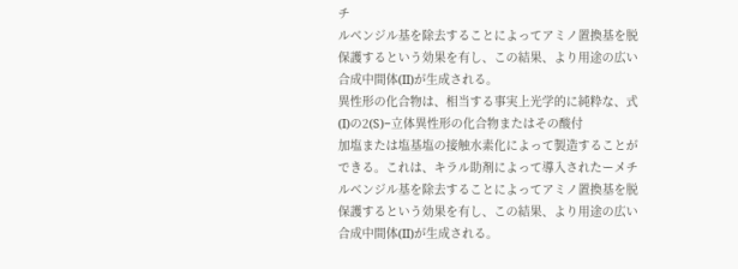チ
ルベンジル基を除去することによってアミノ置換基を脱
保護するという効果を有し、この結果、より用途の広い
合成中間体(II)が生成される。
異性形の化合物は、相当する事実上光学的に純粋な、式
(I)の2(S)−立体異性形の化合物またはその酸付
加塩または塩基塩の接触水素化によって製造することが
できる。これは、キラル助剤によって導入されたーメチ
ルベンジル基を除去することによってアミノ置換基を脱
保護するという効果を有し、この結果、より用途の広い
合成中間体(II)が生成される。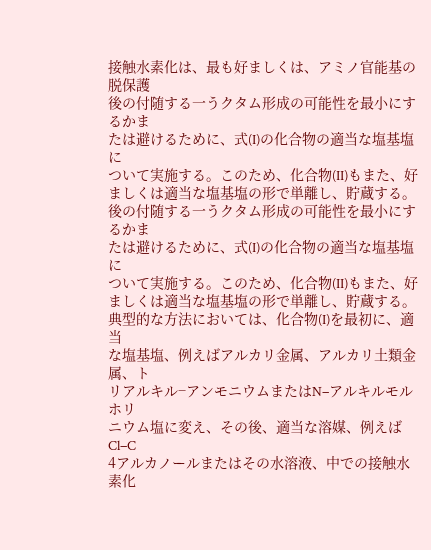接触水素化は、最も好ましくは、アミノ官能基の脱保護
後の付随する一うクタム形成の可能性を最小にするかま
たは避けるために、式(I)の化合物の適当な塩基塩に
ついて実施する。このため、化合物(II)もまた、好
ましくは適当な塩基塩の形で単離し、貯蔵する。
後の付随する一うクタム形成の可能性を最小にするかま
たは避けるために、式(I)の化合物の適当な塩基塩に
ついて実施する。このため、化合物(II)もまた、好
ましくは適当な塩基塩の形で単離し、貯蔵する。
典型的な方法においては、化合物(I)を最初に、適当
な塩基塩、例えばアルカリ金属、アルカリ土類金属、ト
リアルキル−アンモニウムまたはN−アルキルモルホリ
ニウム塩に変え、その後、適当な溶媒、例えばCl−C
4アルカノールまたはその水溶液、中での接触水素化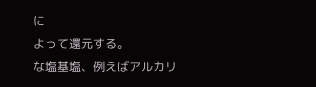に
よって還元する。
な塩基塩、例えばアルカリ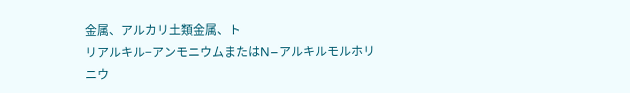金属、アルカリ土類金属、ト
リアルキル−アンモニウムまたはN−アルキルモルホリ
ニウ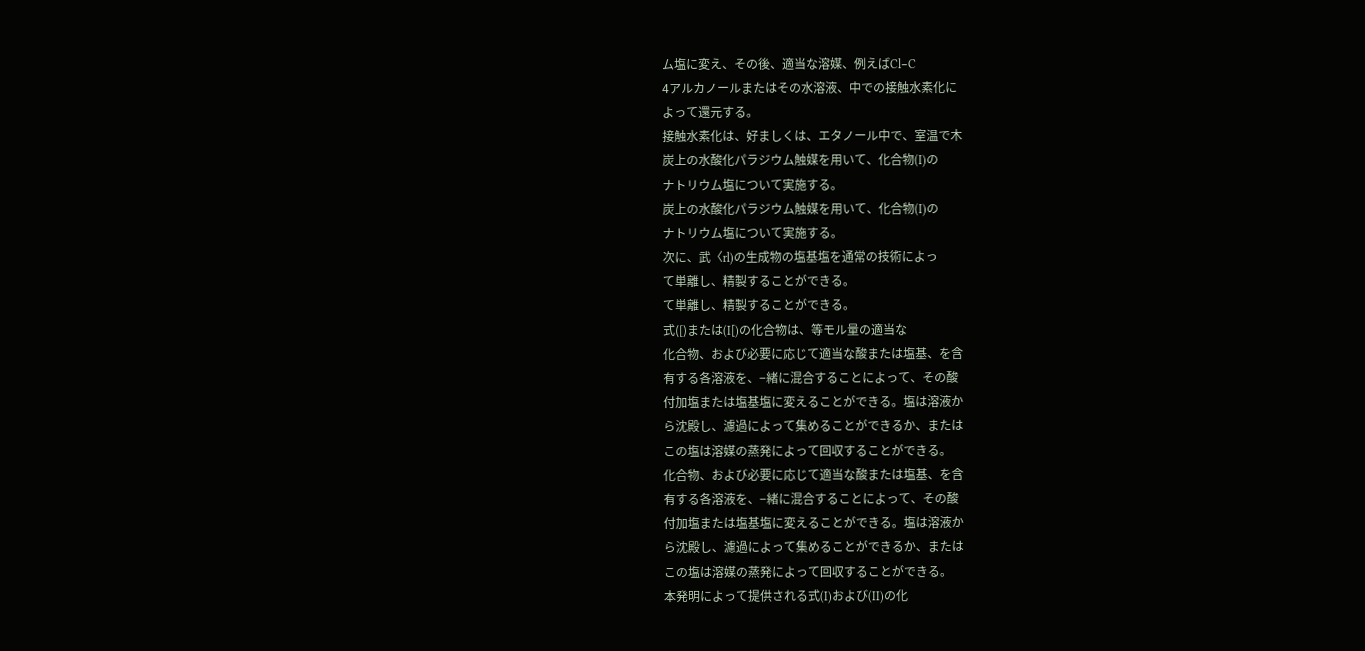ム塩に変え、その後、適当な溶媒、例えばCl−C
4アルカノールまたはその水溶液、中での接触水素化に
よって還元する。
接触水素化は、好ましくは、エタノール中で、室温で木
炭上の水酸化パラジウム触媒を用いて、化合物(I)の
ナトリウム塩について実施する。
炭上の水酸化パラジウム触媒を用いて、化合物(I)の
ナトリウム塩について実施する。
次に、武〈rl)の生成物の塩基塩を通常の技術によっ
て単離し、精製することができる。
て単離し、精製することができる。
式([)または(I[)の化合物は、等モル量の適当な
化合物、および必要に応じて適当な酸または塩基、を含
有する各溶液を、−緒に混合することによって、その酸
付加塩または塩基塩に変えることができる。塩は溶液か
ら沈殿し、濾過によって集めることができるか、または
この塩は溶媒の蒸発によって回収することができる。
化合物、および必要に応じて適当な酸または塩基、を含
有する各溶液を、−緒に混合することによって、その酸
付加塩または塩基塩に変えることができる。塩は溶液か
ら沈殿し、濾過によって集めることができるか、または
この塩は溶媒の蒸発によって回収することができる。
本発明によって提供される式(I)および(II)の化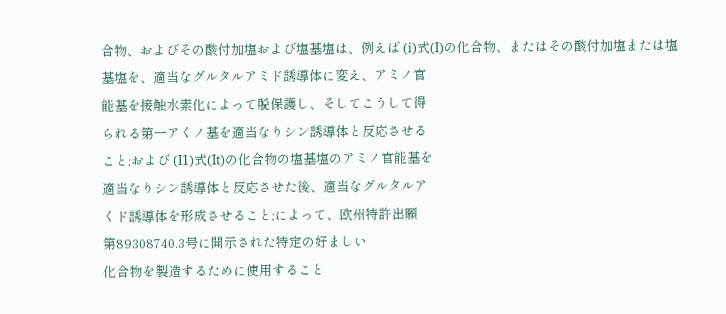合物、およびその酸付加塩および塩基塩は、例えば (i)式(I)の化合物、またはその酸付加塩または塩
基塩を、適当なグルタルアミド誘導体に変え、アミノ官
能基を接触水素化によって脱保護し、そしてこうして得
られる第一アくノ基を適当なりシン誘導体と反応させる
こと;および (I1)式(It)の化合物の塩基塩のアミノ官能基を
適当なりシン誘導体と反応させた後、適当なグルタルア
くド誘導体を形成させること;によって、欧州特許出願
第89308740.3号に開示された特定の好ましい
化合物を製造するために使用すること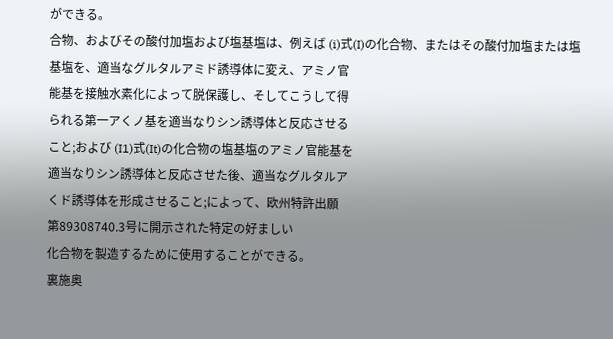ができる。
合物、およびその酸付加塩および塩基塩は、例えば (i)式(I)の化合物、またはその酸付加塩または塩
基塩を、適当なグルタルアミド誘導体に変え、アミノ官
能基を接触水素化によって脱保護し、そしてこうして得
られる第一アくノ基を適当なりシン誘導体と反応させる
こと;および (I1)式(It)の化合物の塩基塩のアミノ官能基を
適当なりシン誘導体と反応させた後、適当なグルタルア
くド誘導体を形成させること;によって、欧州特許出願
第89308740.3号に開示された特定の好ましい
化合物を製造するために使用することができる。
裏施奥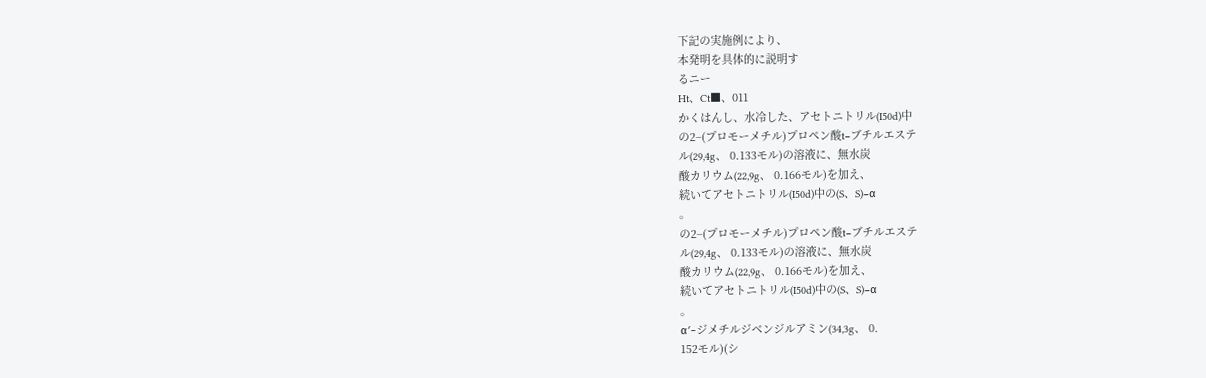下記の実施例により、
本発明を具体的に説明す
るニー
Ht、Ct■、011
かくはんし、水冷した、アセトニトリル(I50d)中
の2−(プロモーメチル)プロペン酸t−ブチルエステ
ル(29,4g、 0.133モル)の溶液に、無水炭
酸カリウム(22,9g、 0.166モル)を加え、
続いてアセトニトリル(I50d)中の(S、S)−α
。
の2−(プロモーメチル)プロペン酸t−ブチルエステ
ル(29,4g、 0.133モル)の溶液に、無水炭
酸カリウム(22,9g、 0.166モル)を加え、
続いてアセトニトリル(I50d)中の(S、S)−α
。
α′−ジメチルジベンジルアミン(34,3g、 0.
152モル)(シ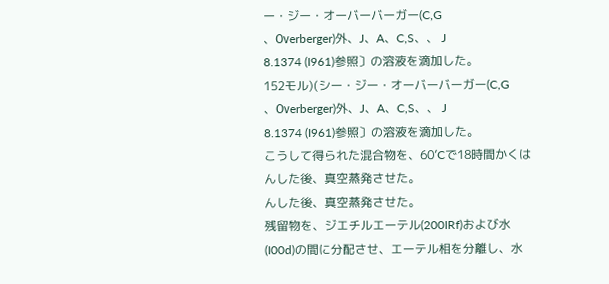ー・ジー・オーバーバーガー(C,G
、Oνerberger)外、J、A、C,S、、 J
8.1374 (I961)参照〕の溶液を滴加した。
152モル)(シー・ジー・オーバーバーガー(C,G
、Oνerberger)外、J、A、C,S、、 J
8.1374 (I961)参照〕の溶液を滴加した。
こうして得られた混合物を、60’Cで18時間かくは
んした後、真空蒸発させた。
んした後、真空蒸発させた。
残留物を、ジエチルエーテル(200IRf)および水
(I00d)の間に分配させ、エーテル相を分離し、水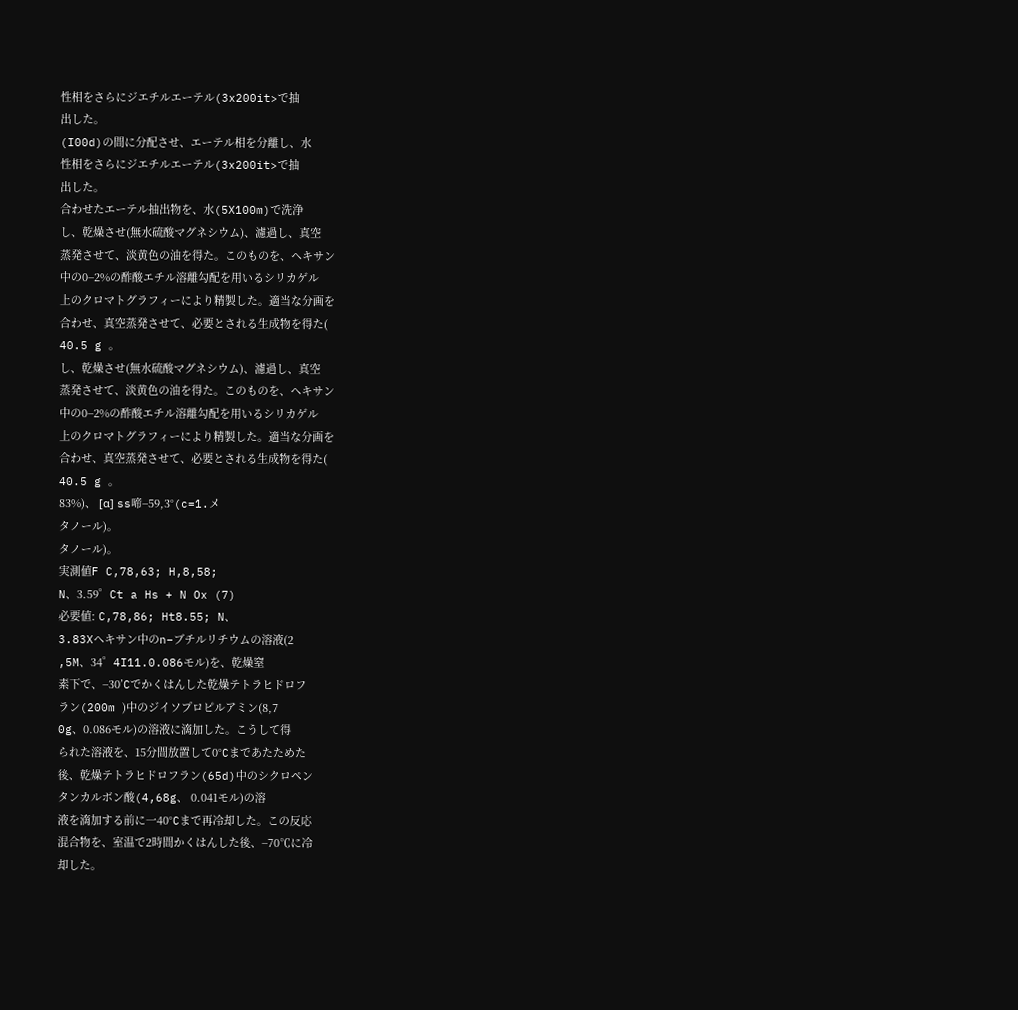性相をさらにジエチルエーテル(3x200it>で抽
出した。
(I00d)の間に分配させ、エーテル相を分離し、水
性相をさらにジエチルエーテル(3x200it>で抽
出した。
合わせたエーテル抽出物を、水(5X100m)で洗浄
し、乾燥させ(無水硫酸マグネシウム)、濾過し、真空
蒸発させて、淡黄色の油を得た。このものを、ヘキサン
中の0−2%の酢酸エチル溶離勾配を用いるシリカゲル
上のクロマトグラフィーにより精製した。適当な分画を
合わせ、真空蒸発させて、必要とされる生成物を得た(
40.5 g 。
し、乾燥させ(無水硫酸マグネシウム)、濾過し、真空
蒸発させて、淡黄色の油を得た。このものを、ヘキサン
中の0−2%の酢酸エチル溶離勾配を用いるシリカゲル
上のクロマトグラフィーにより精製した。適当な分画を
合わせ、真空蒸発させて、必要とされる生成物を得た(
40.5 g 。
83%)、 [α] ss啼−59,3°(c=1.メ
タノール)。
タノール)。
実測値F C,78,63; H,8,58;
N、3.59゜Ct a Hs + N Ox (7)
必要値: C,78,86; Ht8.55; N、
3.83Xヘキサン中のn−ブチルリチウムの溶液(2
,5M、34゜4I11.0.086モル)を、乾燥窒
素下で、−30’Cでかくはんした乾燥テトラヒドロフ
ラン(200m )中のジイソプロピルアミン(8,7
0g、0.086モル)の溶液に滴加した。こうして得
られた溶液を、15分間放置して0°Cまであたためた
後、乾燥テトラヒドロフラン(65d)中のシクロペン
タンカルボン酸(4,68g、 0.041モル)の溶
液を滴加する前に一40°Cまで再冷却した。この反応
混合物を、室温で2時間かくはんした後、−70℃に冷
却した。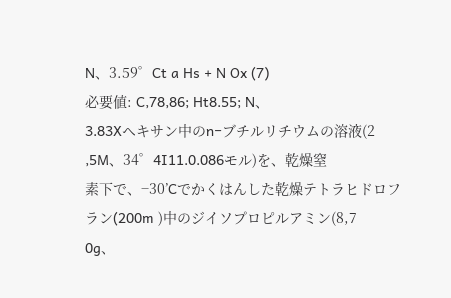N、3.59゜Ct a Hs + N Ox (7)
必要値: C,78,86; Ht8.55; N、
3.83Xヘキサン中のn−ブチルリチウムの溶液(2
,5M、34゜4I11.0.086モル)を、乾燥窒
素下で、−30’Cでかくはんした乾燥テトラヒドロフ
ラン(200m )中のジイソプロピルアミン(8,7
0g、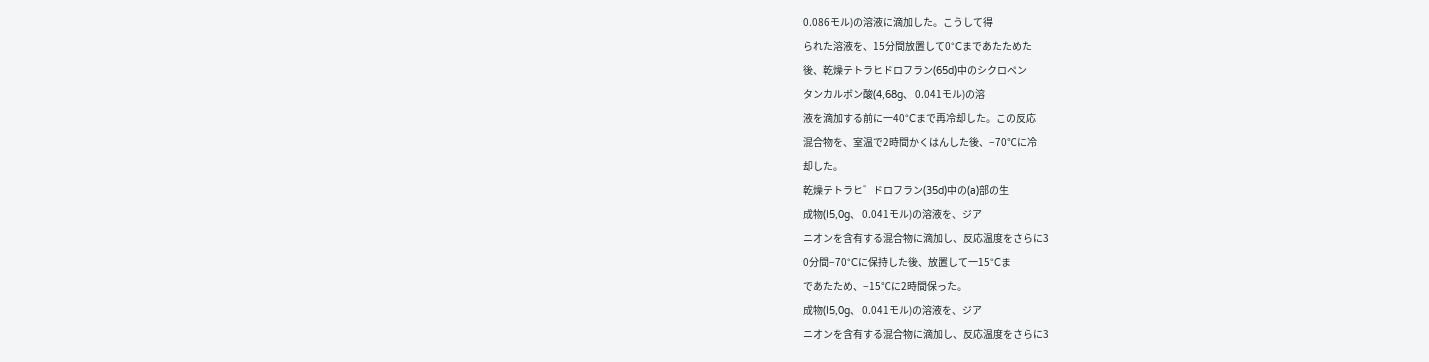0.086モル)の溶液に滴加した。こうして得
られた溶液を、15分間放置して0°Cまであたためた
後、乾燥テトラヒドロフラン(65d)中のシクロペン
タンカルボン酸(4,68g、 0.041モル)の溶
液を滴加する前に一40°Cまで再冷却した。この反応
混合物を、室温で2時間かくはんした後、−70℃に冷
却した。
乾燥テトラヒ゛ドロフラン(35d)中の(a)部の生
成物(I5,0g、 0.041モル)の溶液を、ジア
ニオンを含有する混合物に滴加し、反応温度をさらに3
0分間−70°Cに保持した後、放置して一15°Cま
であたため、−15℃に2時間保った。
成物(I5,0g、 0.041モル)の溶液を、ジア
ニオンを含有する混合物に滴加し、反応温度をさらに3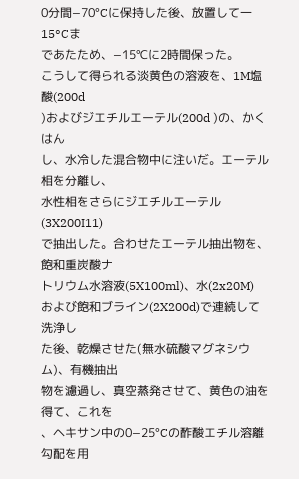0分間−70°Cに保持した後、放置して一15°Cま
であたため、−15℃に2時間保った。
こうして得られる淡黄色の溶液を、1M塩酸(200d
)およびジエチルエーテル(200d )の、かくはん
し、水冷した混合物中に注いだ。エーテル相を分離し、
水性相をさらにジエチルエーテル(3X200I11)
で抽出した。合わせたエーテル抽出物を、飽和重炭酸ナ
トリウム水溶液(5X100ml)、水(2x20M)
および飽和ブライン(2X200d)で連続して洗浄し
た後、乾燥させた(無水硫酸マグネシウム)、有機抽出
物を濾過し、真空蒸発させて、黄色の油を得て、これを
、ヘキサン中の0−25°Cの酢酸エチル溶離勾配を用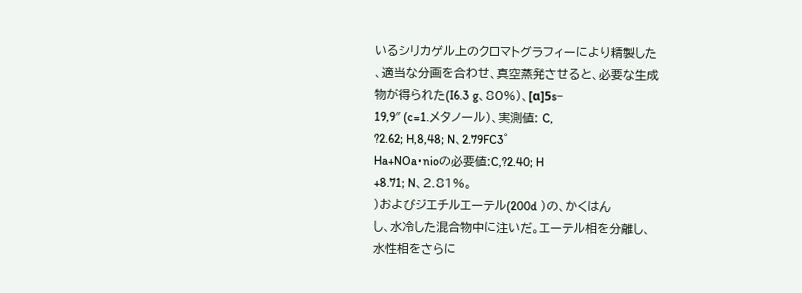いるシリカゲル上のクロマトグラフィーにより精製した
、適当な分画を合わせ、真空蒸発させると、必要な生成
物が得られた(I6.3 g、80%)、[α]5s−
19,9″ (c=1.メタノール)、実測値: C,
?2.62; H,8,48; N、2.79FC3゜
Ha+NOa・nioの必要値:C,?2.40; H
+8.71; N、2.81%。
)およびジエチルエーテル(200d )の、かくはん
し、水冷した混合物中に注いだ。エーテル相を分離し、
水性相をさらに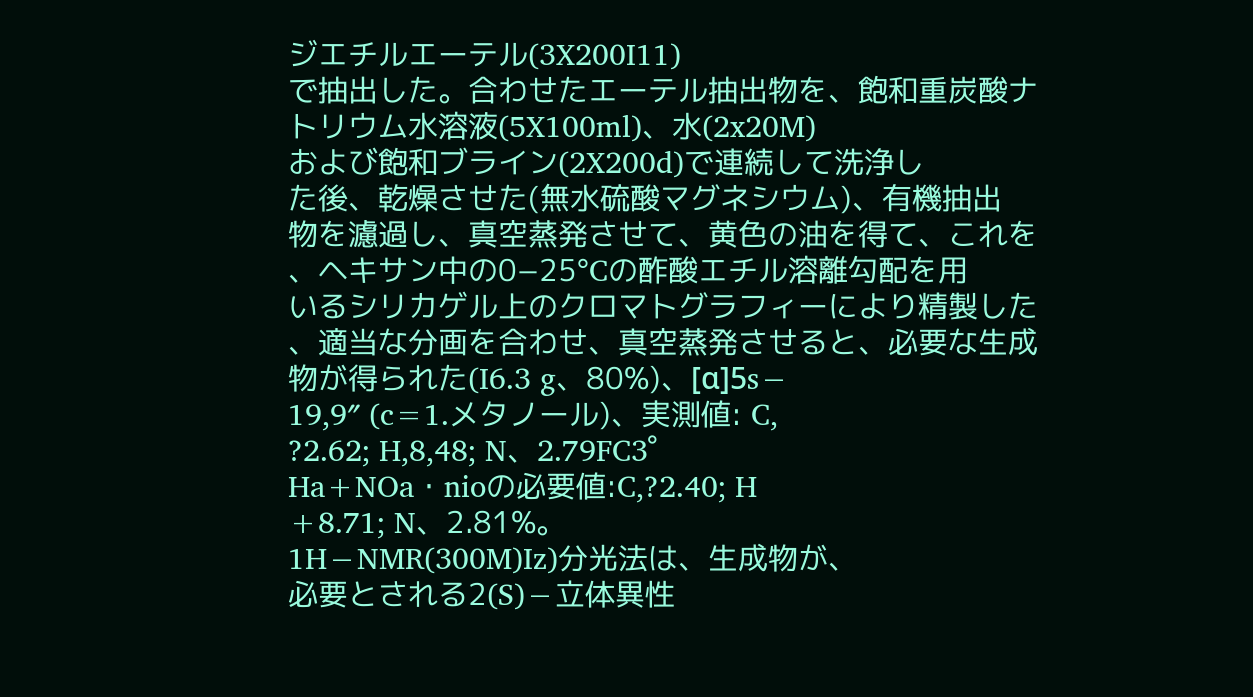ジエチルエーテル(3X200I11)
で抽出した。合わせたエーテル抽出物を、飽和重炭酸ナ
トリウム水溶液(5X100ml)、水(2x20M)
および飽和ブライン(2X200d)で連続して洗浄し
た後、乾燥させた(無水硫酸マグネシウム)、有機抽出
物を濾過し、真空蒸発させて、黄色の油を得て、これを
、ヘキサン中の0−25°Cの酢酸エチル溶離勾配を用
いるシリカゲル上のクロマトグラフィーにより精製した
、適当な分画を合わせ、真空蒸発させると、必要な生成
物が得られた(I6.3 g、80%)、[α]5s−
19,9″ (c=1.メタノール)、実測値: C,
?2.62; H,8,48; N、2.79FC3゜
Ha+NOa・nioの必要値:C,?2.40; H
+8.71; N、2.81%。
1H−NMR(300M)Iz)分光法は、生成物が、
必要とされる2(S)−立体異性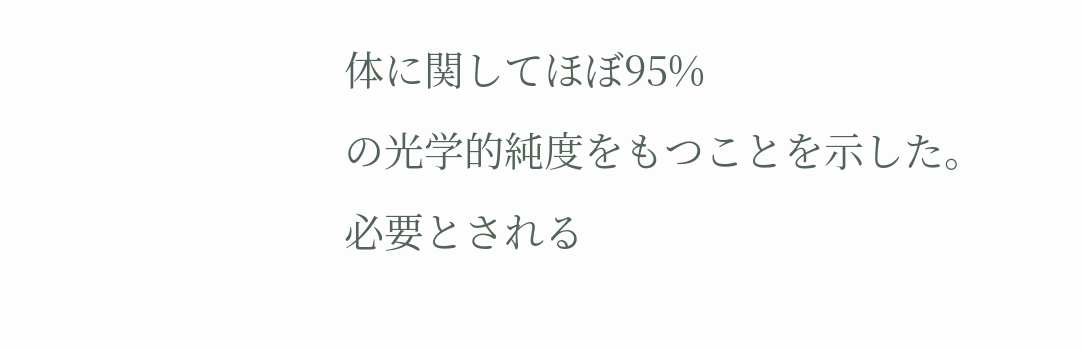体に関してほぼ95%
の光学的純度をもつことを示した。
必要とされる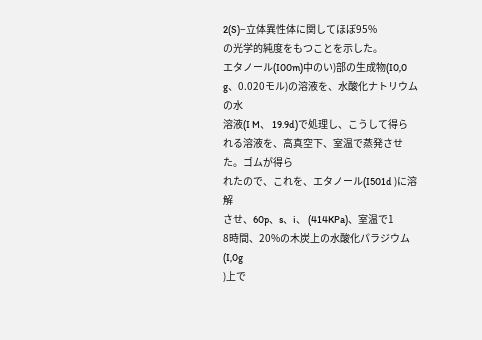2(S)−立体異性体に関してほぼ95%
の光学的純度をもつことを示した。
エタノール(I00m)中のい)部の生成物(I0,0
g、0.020モル)の溶液を、水酸化ナトリウムの水
溶液(I M、 19.9d)で処理し、こうして得ら
れる溶液を、高真空下、室温で蒸発させた。ゴムが得ら
れたので、これを、エタノール(I501d )に溶解
させ、60p、s、i、 (414KPa)、室温で1
8時間、20%の木炭上の水酸化パラジウム(I,0g
)上で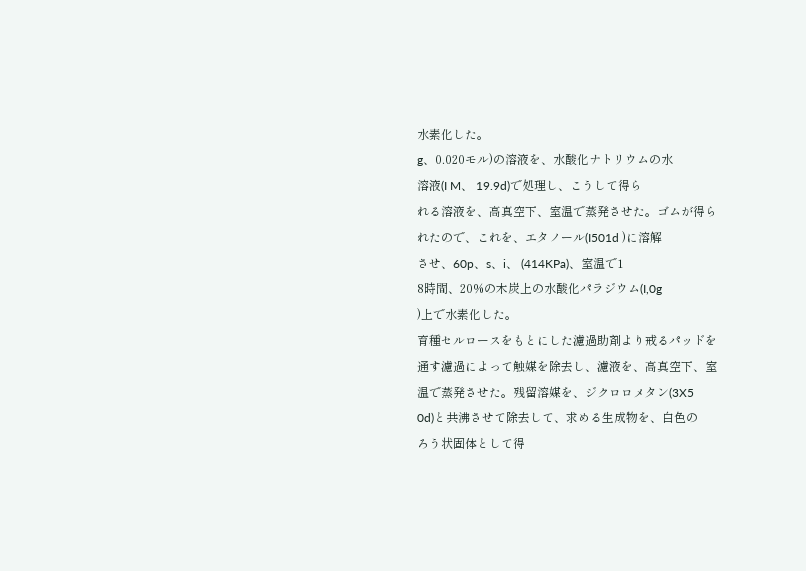水素化した。
g、0.020モル)の溶液を、水酸化ナトリウムの水
溶液(I M、 19.9d)で処理し、こうして得ら
れる溶液を、高真空下、室温で蒸発させた。ゴムが得ら
れたので、これを、エタノール(I501d )に溶解
させ、60p、s、i、 (414KPa)、室温で1
8時間、20%の木炭上の水酸化パラジウム(I,0g
)上で水素化した。
育種セルロースをもとにした濾過助剤より戒るパッドを
通す濾過によって触媒を除去し、濾液を、高真空下、室
温で蒸発させた。残留溶媒を、ジクロロメタン(3X5
0d)と共沸させて除去して、求める生成物を、白色の
ろう状固体として得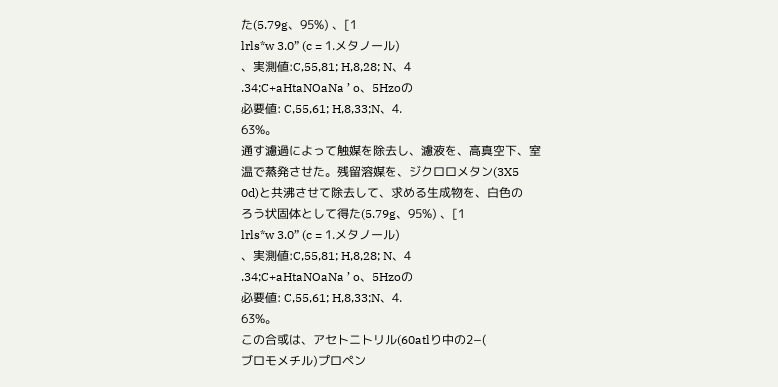た(5.79g、95%) 、[1
lrls*w 3.0” (c = 1.メタノール)
、実測値:C,55,81; H,8,28; N、4
.34;C+aHtaNOaNa ’ o、5Hzoの
必要値: C,55,61; H,8,33;N、4.
63%。
通す濾過によって触媒を除去し、濾液を、高真空下、室
温で蒸発させた。残留溶媒を、ジクロロメタン(3X5
0d)と共沸させて除去して、求める生成物を、白色の
ろう状固体として得た(5.79g、95%) 、[1
lrls*w 3.0” (c = 1.メタノール)
、実測値:C,55,81; H,8,28; N、4
.34;C+aHtaNOaNa ’ o、5Hzoの
必要値: C,55,61; H,8,33;N、4.
63%。
この合或は、アセトニトリル(60atlり中の2−(
ブロモメチル)プロペン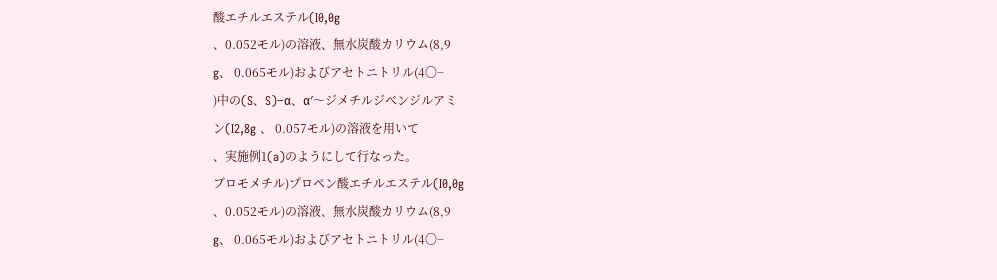酸エチルエステル(I0,0g
、0.052モル)の溶液、無水炭酸カリウム(8,9
g、 0.065モル)およびアセトニトリル(4〇−
)中の(S、S)−α、α′〜ジメチルジベンジルアミ
ン(I2,8g 、 0.057モル)の溶液を用いて
、実施例1(a)のようにして行なった。
ブロモメチル)プロペン酸エチルエステル(I0,0g
、0.052モル)の溶液、無水炭酸カリウム(8,9
g、 0.065モル)およびアセトニトリル(4〇−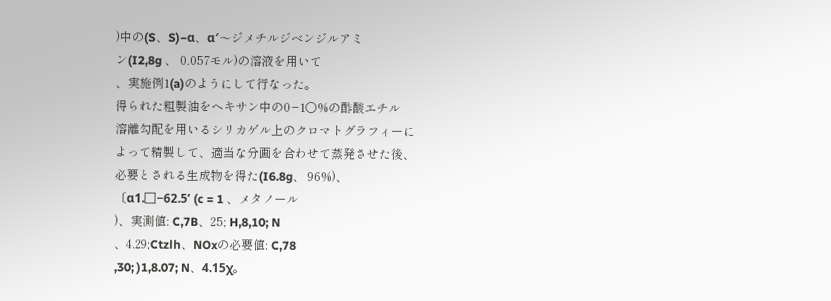)中の(S、S)−α、α′〜ジメチルジベンジルアミ
ン(I2,8g 、 0.057モル)の溶液を用いて
、実施例1(a)のようにして行なった。
得られた粗製油をヘキサン中の0−1〇%の酢酸エチル
溶離勾配を用いるシリカゲル上のクロマトグラフィーに
よって精製して、適当な分画を合わせて蒸発させた後、
必要とされる生成物を得た(I6.8g、 96%)、
〔α1.□−62.5’ (c = 1 、メタノール
)、実測値: C,7B、25; H,8,10; N
、4.29;Ctzlh、NOxの必要値: C,78
,30; )1,8.07; N、4.15χ。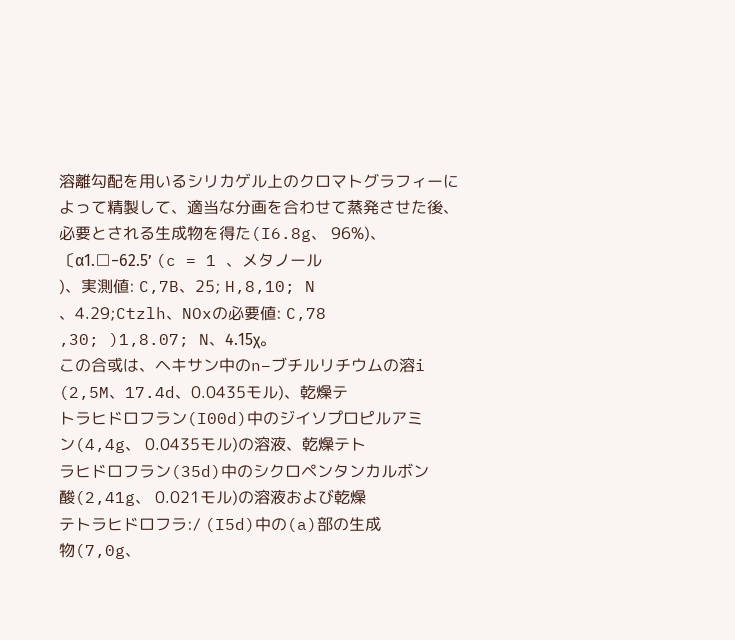溶離勾配を用いるシリカゲル上のクロマトグラフィーに
よって精製して、適当な分画を合わせて蒸発させた後、
必要とされる生成物を得た(I6.8g、 96%)、
〔α1.□−62.5’ (c = 1 、メタノール
)、実測値: C,7B、25; H,8,10; N
、4.29;Ctzlh、NOxの必要値: C,78
,30; )1,8.07; N、4.15χ。
この合或は、ヘキサン中のn−ブチルリチウムの溶i
(2,5M、17.4d、0.0435モル)、乾燥テ
トラヒドロフラン(I00d)中のジイソプロピルアミ
ン(4,4g、 0.0435モル)の溶液、乾燥テト
ラヒドロフラン(35d)中のシクロペンタンカルボン
酸(2,41g、 0.021モル)の溶液および乾燥
テトラヒドロフラ:/ (I5d)中の(a)部の生成
物(7,0g、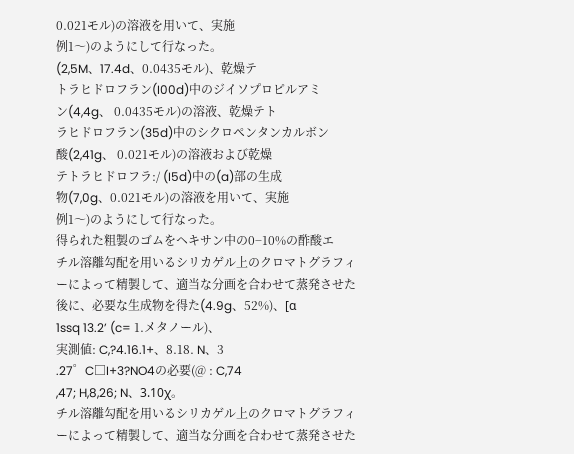0.021モル)の溶液を用いて、実施
例1〜)のようにして行なった。
(2,5M、17.4d、0.0435モル)、乾燥テ
トラヒドロフラン(I00d)中のジイソプロピルアミ
ン(4,4g、 0.0435モル)の溶液、乾燥テト
ラヒドロフラン(35d)中のシクロペンタンカルボン
酸(2,41g、 0.021モル)の溶液および乾燥
テトラヒドロフラ:/ (I5d)中の(a)部の生成
物(7,0g、0.021モル)の溶液を用いて、実施
例1〜)のようにして行なった。
得られた粗製のゴムをヘキサン中の0−10%の酢酸エ
チル溶離勾配を用いるシリカゲル上のクロマトグラフィ
ーによって精製して、適当な分画を合わせて蒸発させた
後に、必要な生成物を得た(4.9g、52%)、[α
1ssq 13.2’ (c= 1.メタノール)、
実測値: C,?4.16.1+、8.18. N、3
.27゜C□I+3?NO4の必要(@ : C,74
,47; H,8,26; N、3.10χ。
チル溶離勾配を用いるシリカゲル上のクロマトグラフィ
ーによって精製して、適当な分画を合わせて蒸発させた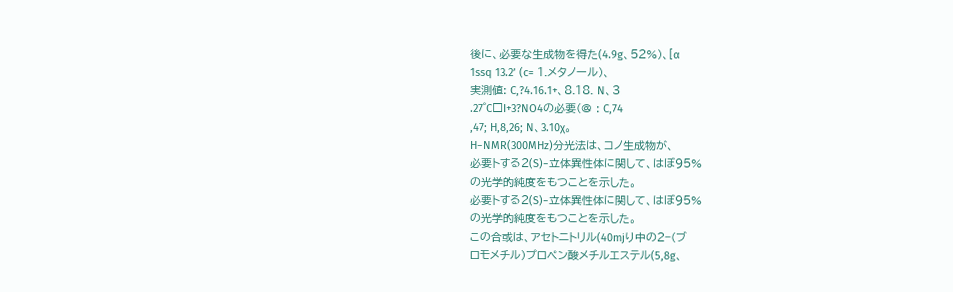後に、必要な生成物を得た(4.9g、52%)、[α
1ssq 13.2’ (c= 1.メタノール)、
実測値: C,?4.16.1+、8.18. N、3
.27゜C□I+3?NO4の必要(@ : C,74
,47; H,8,26; N、3.10χ。
H−NMR(300MHz)分光法は、コノ生成物が、
必要トする2(S)−立体異性体に関して、はぼ95%
の光学的純度をもつことを示した。
必要トする2(S)−立体異性体に関して、はぼ95%
の光学的純度をもつことを示した。
この合或は、アセトニトリル(40mjり中の2−(ブ
ロモメチル)プロペン酸メチルエステル(5,8g、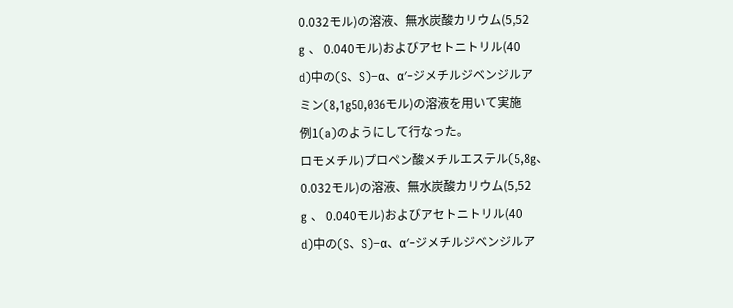0.032モル)の溶液、無水炭酸カリウム(5,52
g 、 0.040モル)およびアセトニトリル(40
d)中の(S、S)−α、α′−ジメチルジベンジルア
ミン(8,1g5O,036モル)の溶液を用いて実施
例1(a)のようにして行なった。
ロモメチル)プロペン酸メチルエステル(5,8g、
0.032モル)の溶液、無水炭酸カリウム(5,52
g 、 0.040モル)およびアセトニトリル(40
d)中の(S、S)−α、α′−ジメチルジベンジルア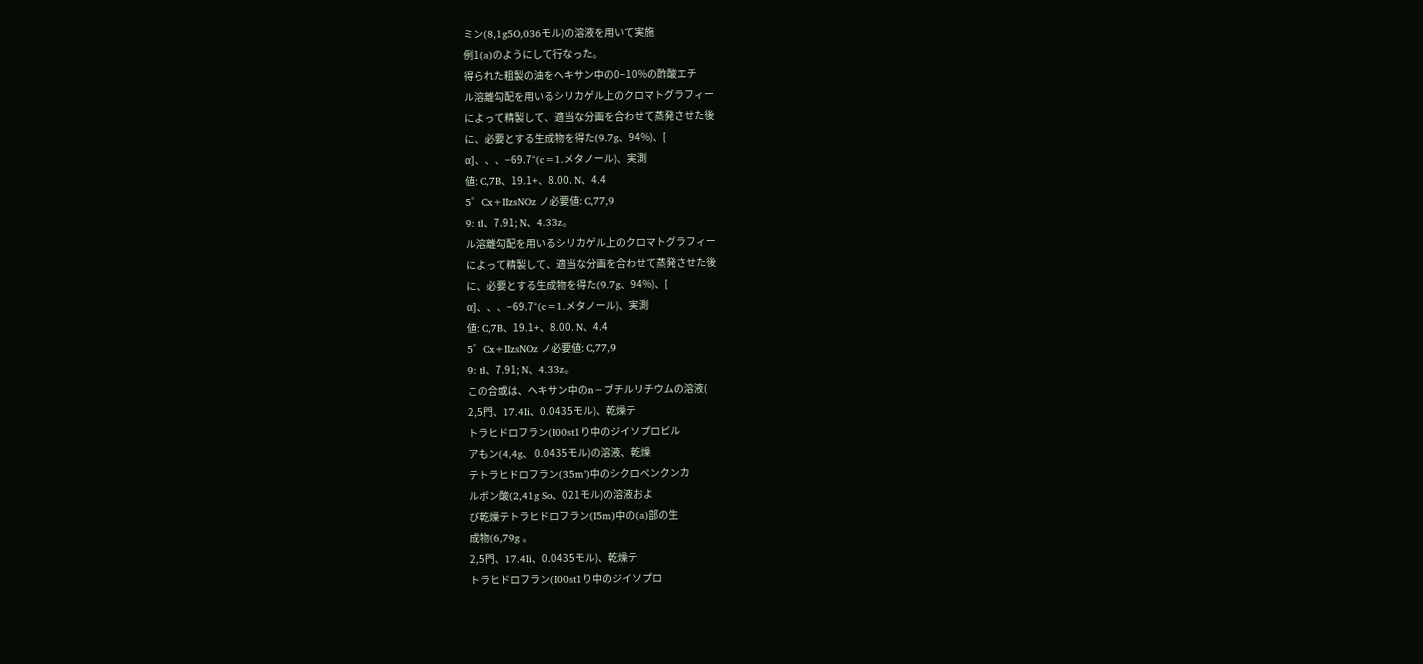ミン(8,1g5O,036モル)の溶液を用いて実施
例1(a)のようにして行なった。
得られた粗製の油をヘキサン中の0−10%の酢酸エチ
ル溶離勾配を用いるシリカゲル上のクロマトグラフィー
によって精製して、適当な分画を合わせて蒸発させた後
に、必要とする生成物を得た(9.7g、94%)、[
α]、、、−69.7°(c=1.メタノール)、実測
値: C,7B、19.1+、8.00. N、4.4
5゜Cx+IIzsNOz ノ必要値: C,77,9
9: tl、7.91; N、4.33z。
ル溶離勾配を用いるシリカゲル上のクロマトグラフィー
によって精製して、適当な分画を合わせて蒸発させた後
に、必要とする生成物を得た(9.7g、94%)、[
α]、、、−69.7°(c=1.メタノール)、実測
値: C,7B、19.1+、8.00. N、4.4
5゜Cx+IIzsNOz ノ必要値: C,77,9
9: tl、7.91; N、4.33z。
この合或は、ヘキサン中のn−ブチルリチウムの溶液(
2,5門、17.4Ii、0.0435モル)、乾燥テ
トラヒドロフラン(I00st1り中のジイソプロピル
アもン(4,4g、 0.0435モル)の溶液、乾燥
テトラヒドロフラン(35m’)中のシクロペンクンカ
ルボン酸(2,41g So、021モル)の溶液およ
び乾燥テトラヒドロフラン(I5m)中の(a)部の生
成物(6,79g 。
2,5門、17.4Ii、0.0435モル)、乾燥テ
トラヒドロフラン(I00st1り中のジイソプロ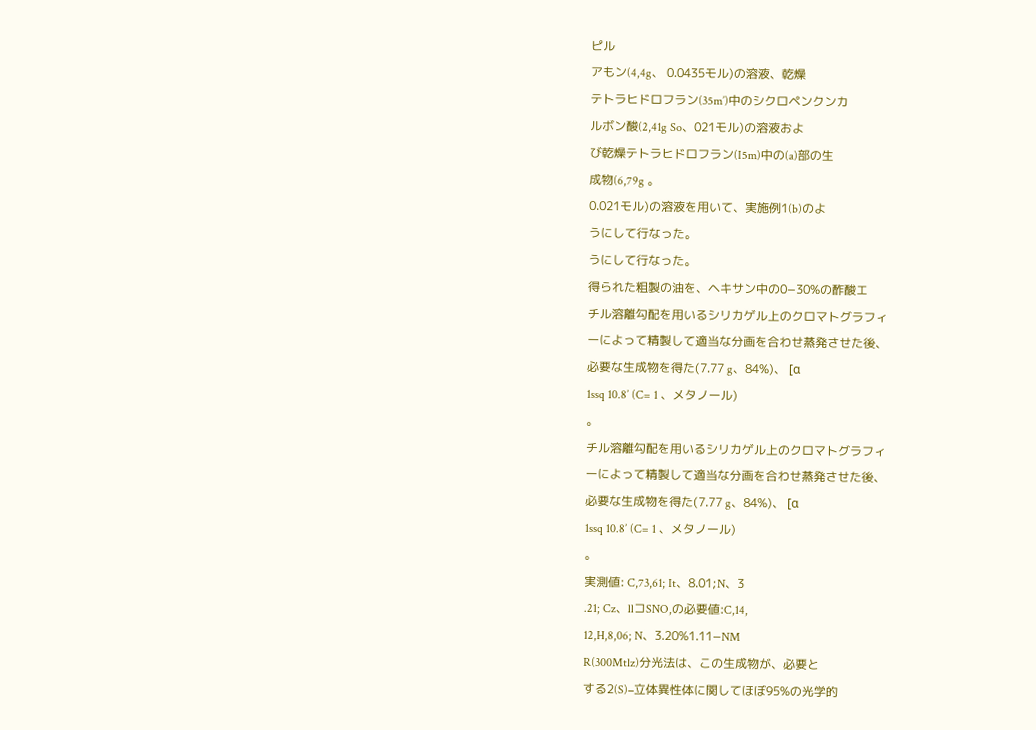ピル
アもン(4,4g、 0.0435モル)の溶液、乾燥
テトラヒドロフラン(35m’)中のシクロペンクンカ
ルボン酸(2,41g So、021モル)の溶液およ
び乾燥テトラヒドロフラン(I5m)中の(a)部の生
成物(6,79g 。
0.021モル)の溶液を用いて、実施例1(b)のよ
うにして行なった。
うにして行なった。
得られた粗製の油を、ヘキサン中の0−30%の酢酸エ
チル溶離勾配を用いるシリカゲル上のクロマトグラフィ
ーによって精製して適当な分画を合わせ蒸発させた後、
必要な生成物を得た(7.77 g、84%)、 [α
1ssq 10.8’ (C= 1 、メタノール)
。
チル溶離勾配を用いるシリカゲル上のクロマトグラフィ
ーによって精製して適当な分画を合わせ蒸発させた後、
必要な生成物を得た(7.77 g、84%)、 [α
1ssq 10.8’ (C= 1 、メタノール)
。
実測値: C,73,61; It、8.01;N、3
.21; Cz、llコSNO,の必要値:C,14,
12,H,8,06; N、3.20%1.11−NM
R(300Mtlz)分光法は、この生成物が、必要と
する2(S)−立体異性体に関してほぼ95%の光学的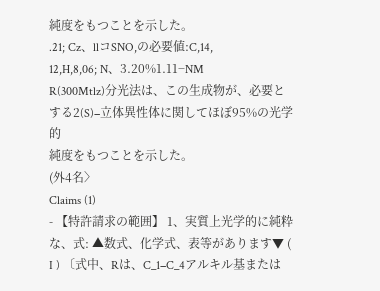純度をもつことを示した。
.21; Cz、llコSNO,の必要値:C,14,
12,H,8,06; N、3.20%1.11−NM
R(300Mtlz)分光法は、この生成物が、必要と
する2(S)−立体異性体に関してほぼ95%の光学的
純度をもつことを示した。
(外4名〉
Claims (1)
- 【特許請求の範囲】 1、実質上光学的に純粋な、式: ▲数式、化学式、表等があります▼ ( I ) 〔式中、Rは、C_1−C_4アルキル基または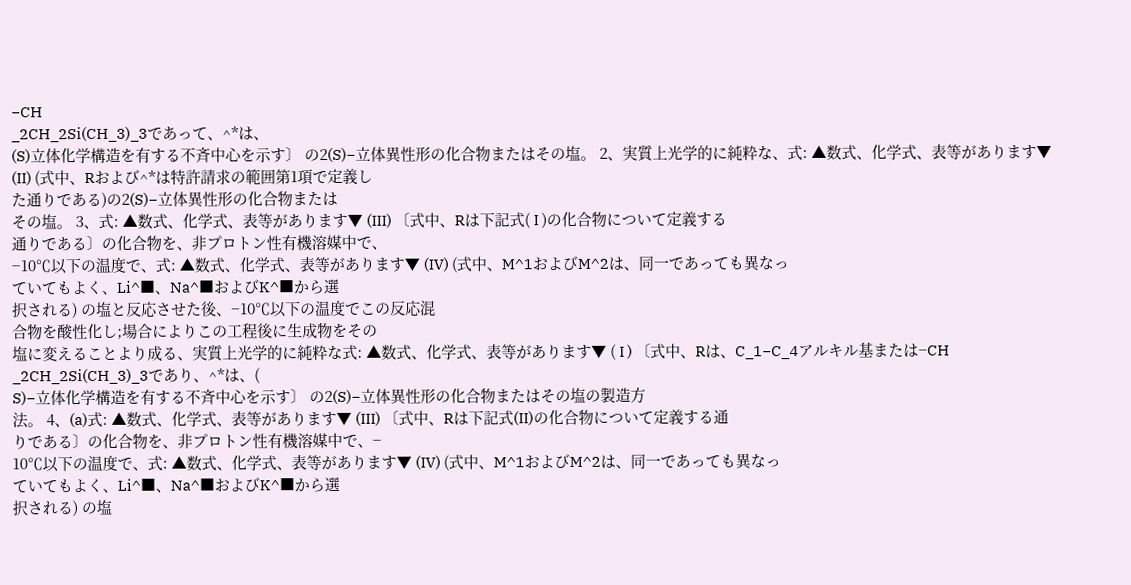−CH
_2CH_2Si(CH_3)_3であって、^*は、
(S)立体化学構造を有する不斉中心を示す〕 の2(S)−立体異性形の化合物またはその塩。 2、実質上光学的に純粋な、式: ▲数式、化学式、表等があります▼ (II) (式中、Rおよび^*は特許請求の範囲第1項で定義し
た通りである)の2(S)−立体異性形の化合物または
その塩。 3、式: ▲数式、化学式、表等があります▼ (III) 〔式中、Rは下記式( I )の化合物について定義する
通りである〕の化合物を、非プロトン性有機溶媒中で、
−10℃以下の温度で、式: ▲数式、化学式、表等があります▼ (IV) (式中、M^1およびM^2は、同一であっても異なっ
ていてもよく、Li^■、Na^■およびK^■から選
択される) の塩と反応させた後、−10℃以下の温度でこの反応混
合物を酸性化し;場合によりこの工程後に生成物をその
塩に変えることより成る、実質上光学的に純粋な式: ▲数式、化学式、表等があります▼ ( I ) 〔式中、Rは、C_1−C_4アルキル基または−CH
_2CH_2Si(CH_3)_3であり、^*は、(
S)−立体化学構造を有する不斉中心を示す〕 の2(S)−立体異性形の化合物またはその塩の製造方
法。 4、(a)式: ▲数式、化学式、表等があります▼ (III) 〔式中、Rは下記式(II)の化合物について定義する通
りである〕の化合物を、非プロトン性有機溶媒中で、−
10℃以下の温度で、式: ▲数式、化学式、表等があります▼ (IV) (式中、M^1およびM^2は、同一であっても異なっ
ていてもよく、Li^■、Na^■およびK^■から選
択される) の塩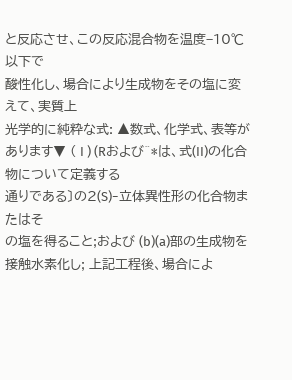と反応させ、この反応混合物を温度−10℃以下で
酸性化し、場合により生成物をその塩に変えて、実質上
光学的に純粋な式: ▲数式、化学式、表等があります▼ ( I ) (Rおよび^*は、式(II)の化合物について定義する
通りである〕の2(S)−立体異性形の化合物またはそ
の塩を得ること;および (b)(a)部の生成物を接触水素化し; 上記工程後、場合によ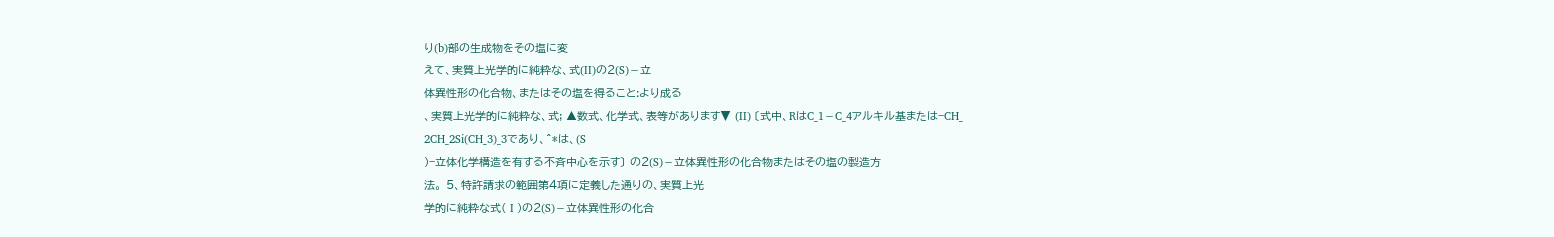り(b)部の生成物をその塩に変
えて、実質上光学的に純粋な、式(II)の2(S)−立
体異性形の化合物、またはその塩を得ること:より成る
、実質上光学的に純粋な、式; ▲数式、化学式、表等があります▼ (II) 〔式中、RはC_1−C_4アルキル基または−CH_
2CH_2Si(CH_3)_3であり、^*は、(S
)−立体化学構造を有する不斉中心を示す〕 の2(S)−立体異性形の化合物またはその塩の製造方
法。 5、特許請求の範囲第4項に定義した通りの、実質上光
学的に純粋な式( I )の2(S)−立体異性形の化合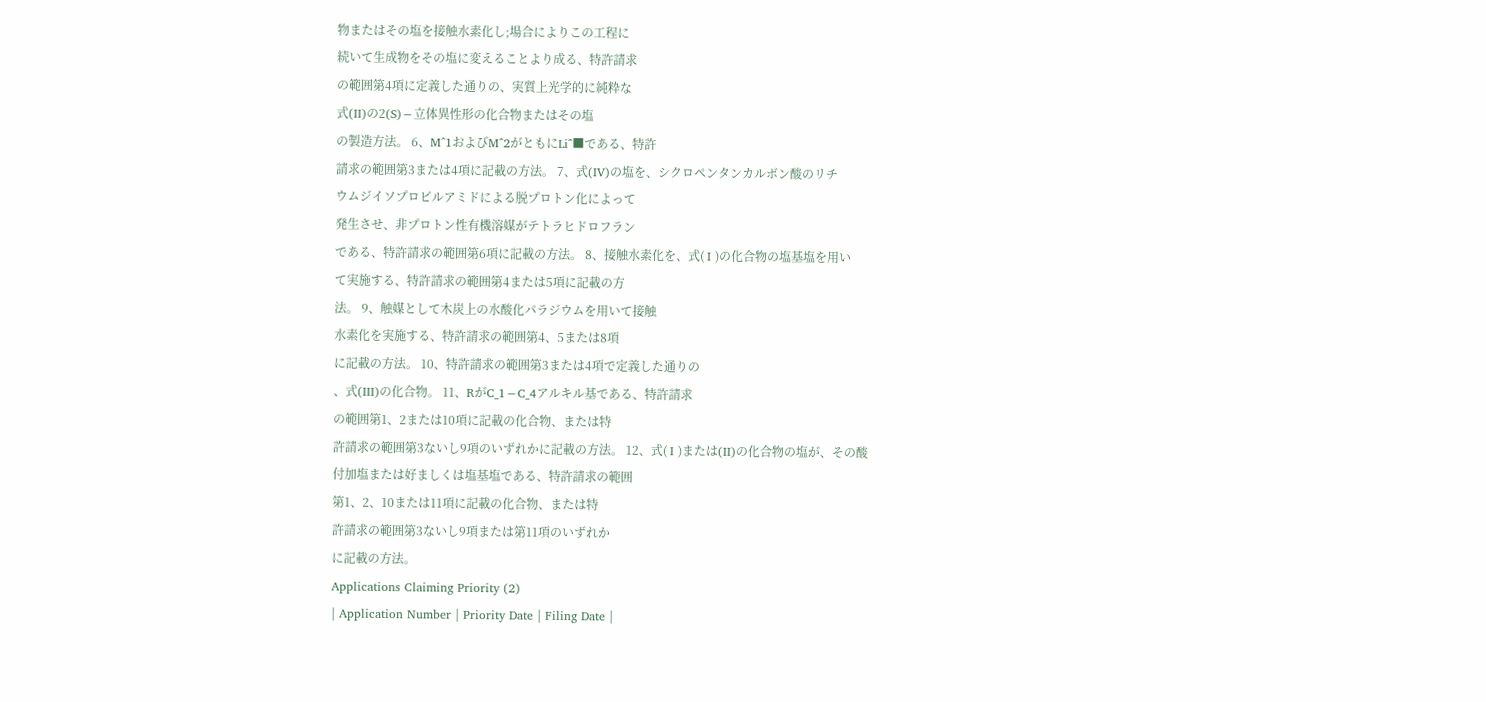物またはその塩を接触水素化し;場合によりこの工程に
続いて生成物をその塩に変えることより成る、特許請求
の範囲第4項に定義した通りの、実質上光学的に純粋な
式(II)の2(S)−立体異性形の化合物またはその塩
の製造方法。 6、M^1およびM^2がともにLi^■である、特許
請求の範囲第3または4項に記載の方法。 7、式(IV)の塩を、シクロペンタンカルボン酸のリチ
ウムジイソプロピルアミドによる脱プロトン化によって
発生させ、非プロトン性有機溶媒がテトラヒドロフラン
である、特許請求の範囲第6項に記載の方法。 8、接触水素化を、式( I )の化合物の塩基塩を用い
て実施する、特許請求の範囲第4または5項に記載の方
法。 9、触媒として木炭上の水酸化パラジウムを用いて接触
水素化を実施する、特許請求の範囲第4、5または8項
に記載の方法。 10、特許請求の範囲第3または4項で定義した通りの
、式(III)の化合物。 11、RがC_1−C_4アルキル基である、特許請求
の範囲第1、2または10項に記載の化合物、または特
許請求の範囲第3ないし9項のいずれかに記載の方法。 12、式( I )または(II)の化合物の塩が、その酸
付加塩または好ましくは塩基塩である、特許請求の範囲
第1、2、10または11項に記載の化合物、または特
許請求の範囲第3ないし9項または第11項のいずれか
に記載の方法。
Applications Claiming Priority (2)
| Application Number | Priority Date | Filing Date |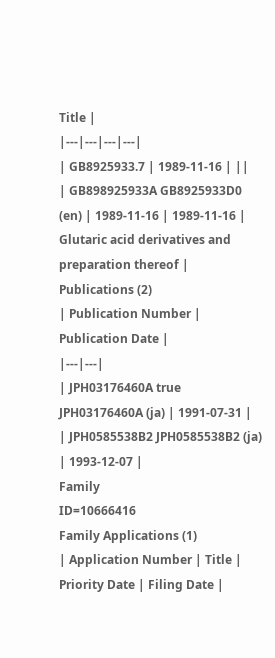Title |
|---|---|---|---|
| GB8925933.7 | 1989-11-16 | ||
| GB898925933A GB8925933D0 (en) | 1989-11-16 | 1989-11-16 | Glutaric acid derivatives and preparation thereof |
Publications (2)
| Publication Number | Publication Date |
|---|---|
| JPH03176460A true JPH03176460A (ja) | 1991-07-31 |
| JPH0585538B2 JPH0585538B2 (ja) | 1993-12-07 |
Family
ID=10666416
Family Applications (1)
| Application Number | Title | Priority Date | Filing Date |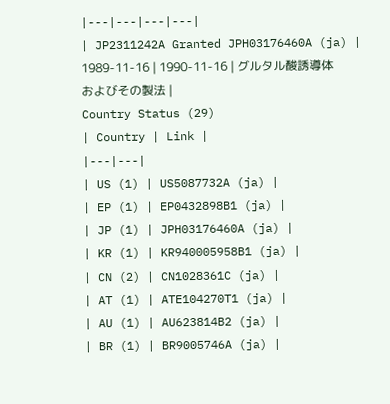|---|---|---|---|
| JP2311242A Granted JPH03176460A (ja) | 1989-11-16 | 1990-11-16 | グルタル酸誘導体およびその製法 |
Country Status (29)
| Country | Link |
|---|---|
| US (1) | US5087732A (ja) |
| EP (1) | EP0432898B1 (ja) |
| JP (1) | JPH03176460A (ja) |
| KR (1) | KR940005958B1 (ja) |
| CN (2) | CN1028361C (ja) |
| AT (1) | ATE104270T1 (ja) |
| AU (1) | AU623814B2 (ja) |
| BR (1) | BR9005746A (ja) |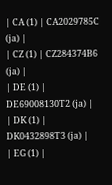| CA (1) | CA2029785C (ja) |
| CZ (1) | CZ284374B6 (ja) |
| DE (1) | DE69008130T2 (ja) |
| DK (1) | DK0432898T3 (ja) |
| EG (1) |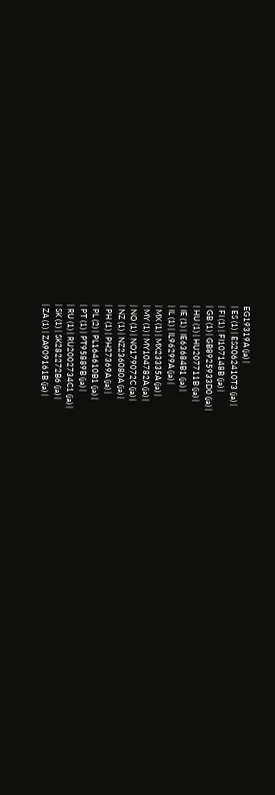EG19319A (ja) |
| ES (1) | ES2062410T3 (ja) |
| FI (1) | FI107148B (ja) |
| GB (1) | GB8925933D0 (ja) |
| HU (1) | HU207711B (ja) |
| IE (1) | IE63684B1 (ja) |
| IL (1) | IL96299A (ja) |
| MX (1) | MX23335A (ja) |
| MY (1) | MY104782A (ja) |
| NO (1) | NO179072C (ja) |
| NZ (1) | NZ236080A (ja) |
| PH (1) | PH27369A (ja) |
| PL (2) | PL164610B1 (ja) |
| PT (1) | PT95889B (ja) |
| RU (1) | RU2002734C1 (ja) |
| SK (1) | SK282272B6 (ja) |
| ZA (1) | ZA909161B (ja) |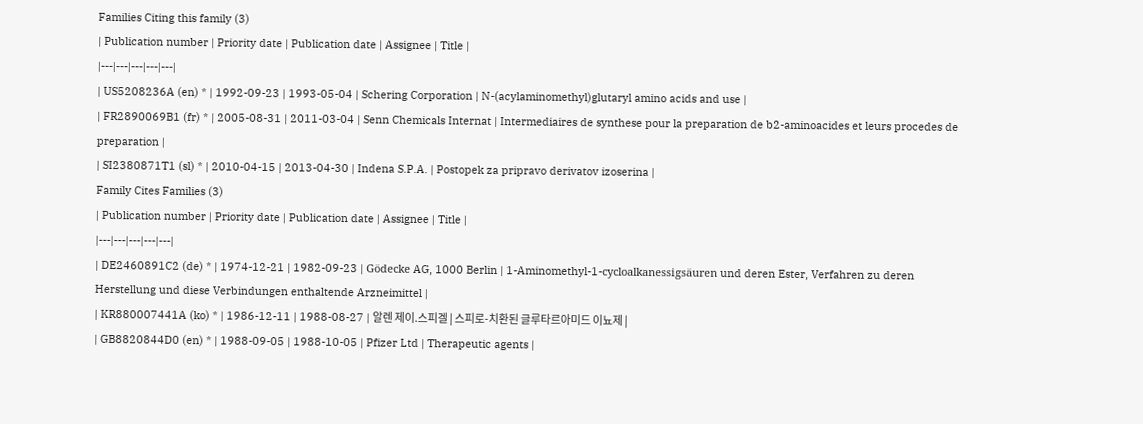Families Citing this family (3)
| Publication number | Priority date | Publication date | Assignee | Title |
|---|---|---|---|---|
| US5208236A (en) * | 1992-09-23 | 1993-05-04 | Schering Corporation | N-(acylaminomethyl)glutaryl amino acids and use |
| FR2890069B1 (fr) * | 2005-08-31 | 2011-03-04 | Senn Chemicals Internat | Intermediaires de synthese pour la preparation de b2-aminoacides et leurs procedes de preparation |
| SI2380871T1 (sl) * | 2010-04-15 | 2013-04-30 | Indena S.P.A. | Postopek za pripravo derivatov izoserina |
Family Cites Families (3)
| Publication number | Priority date | Publication date | Assignee | Title |
|---|---|---|---|---|
| DE2460891C2 (de) * | 1974-12-21 | 1982-09-23 | Gödecke AG, 1000 Berlin | 1-Aminomethyl-1-cycloalkanessigsäuren und deren Ester, Verfahren zu deren Herstellung und diese Verbindungen enthaltende Arzneimittel |
| KR880007441A (ko) * | 1986-12-11 | 1988-08-27 | 알렌 제이.스피겔 | 스피로-치환된 글루타르아미드 이뇨제 |
| GB8820844D0 (en) * | 1988-09-05 | 1988-10-05 | Pfizer Ltd | Therapeutic agents |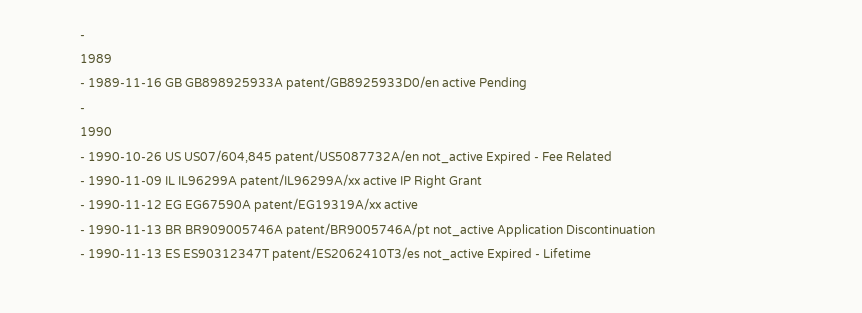-
1989
- 1989-11-16 GB GB898925933A patent/GB8925933D0/en active Pending
-
1990
- 1990-10-26 US US07/604,845 patent/US5087732A/en not_active Expired - Fee Related
- 1990-11-09 IL IL96299A patent/IL96299A/xx active IP Right Grant
- 1990-11-12 EG EG67590A patent/EG19319A/xx active
- 1990-11-13 BR BR909005746A patent/BR9005746A/pt not_active Application Discontinuation
- 1990-11-13 ES ES90312347T patent/ES2062410T3/es not_active Expired - Lifetime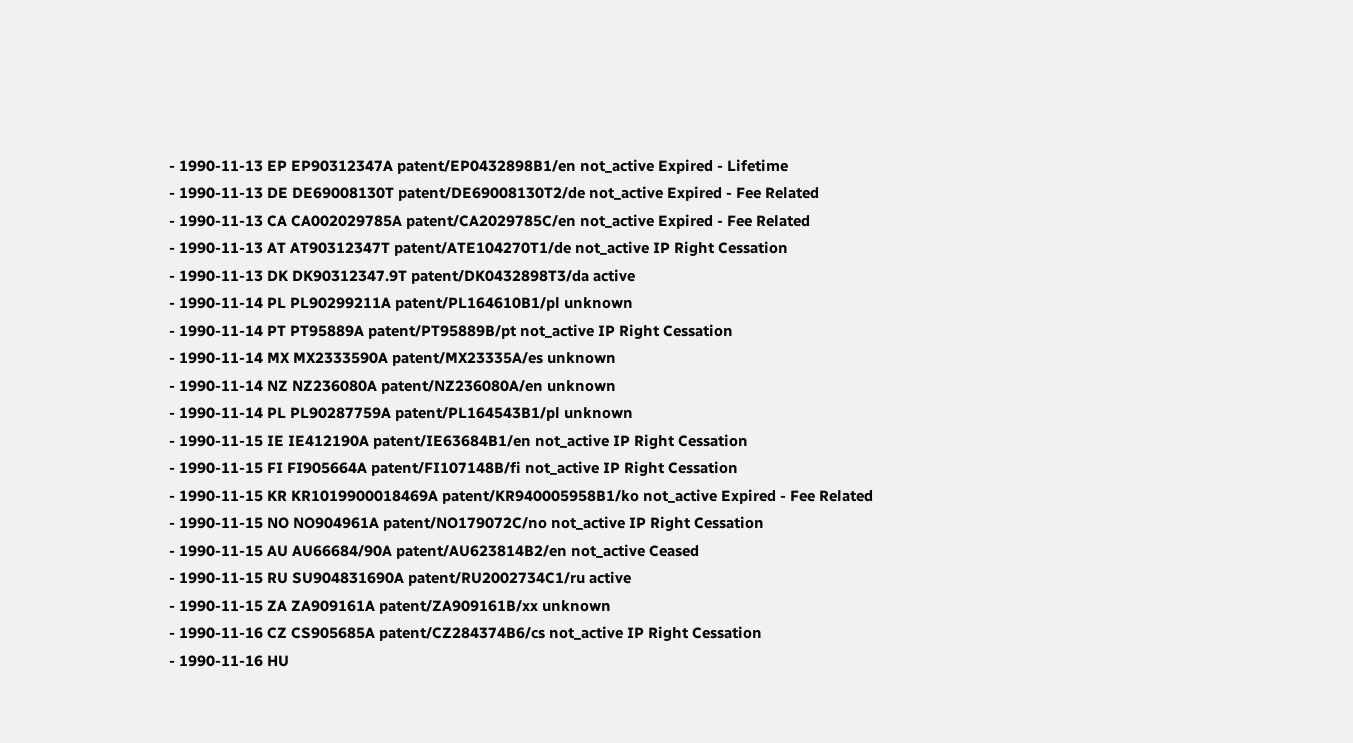- 1990-11-13 EP EP90312347A patent/EP0432898B1/en not_active Expired - Lifetime
- 1990-11-13 DE DE69008130T patent/DE69008130T2/de not_active Expired - Fee Related
- 1990-11-13 CA CA002029785A patent/CA2029785C/en not_active Expired - Fee Related
- 1990-11-13 AT AT90312347T patent/ATE104270T1/de not_active IP Right Cessation
- 1990-11-13 DK DK90312347.9T patent/DK0432898T3/da active
- 1990-11-14 PL PL90299211A patent/PL164610B1/pl unknown
- 1990-11-14 PT PT95889A patent/PT95889B/pt not_active IP Right Cessation
- 1990-11-14 MX MX2333590A patent/MX23335A/es unknown
- 1990-11-14 NZ NZ236080A patent/NZ236080A/en unknown
- 1990-11-14 PL PL90287759A patent/PL164543B1/pl unknown
- 1990-11-15 IE IE412190A patent/IE63684B1/en not_active IP Right Cessation
- 1990-11-15 FI FI905664A patent/FI107148B/fi not_active IP Right Cessation
- 1990-11-15 KR KR1019900018469A patent/KR940005958B1/ko not_active Expired - Fee Related
- 1990-11-15 NO NO904961A patent/NO179072C/no not_active IP Right Cessation
- 1990-11-15 AU AU66684/90A patent/AU623814B2/en not_active Ceased
- 1990-11-15 RU SU904831690A patent/RU2002734C1/ru active
- 1990-11-15 ZA ZA909161A patent/ZA909161B/xx unknown
- 1990-11-16 CZ CS905685A patent/CZ284374B6/cs not_active IP Right Cessation
- 1990-11-16 HU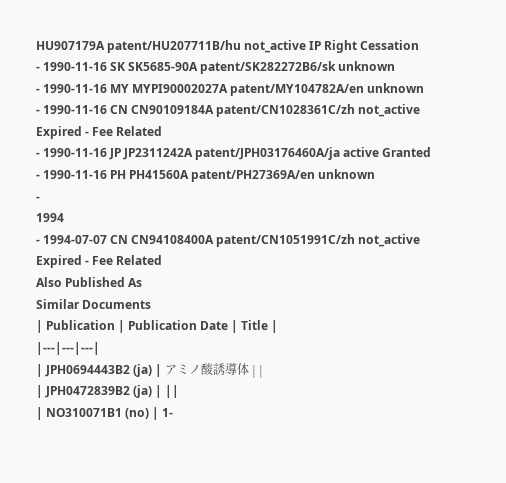HU907179A patent/HU207711B/hu not_active IP Right Cessation
- 1990-11-16 SK SK5685-90A patent/SK282272B6/sk unknown
- 1990-11-16 MY MYPI90002027A patent/MY104782A/en unknown
- 1990-11-16 CN CN90109184A patent/CN1028361C/zh not_active Expired - Fee Related
- 1990-11-16 JP JP2311242A patent/JPH03176460A/ja active Granted
- 1990-11-16 PH PH41560A patent/PH27369A/en unknown
-
1994
- 1994-07-07 CN CN94108400A patent/CN1051991C/zh not_active Expired - Fee Related
Also Published As
Similar Documents
| Publication | Publication Date | Title |
|---|---|---|
| JPH0694443B2 (ja) | アミノ酸誘導体 | |
| JPH0472839B2 (ja) | ||
| NO310071B1 (no) | 1-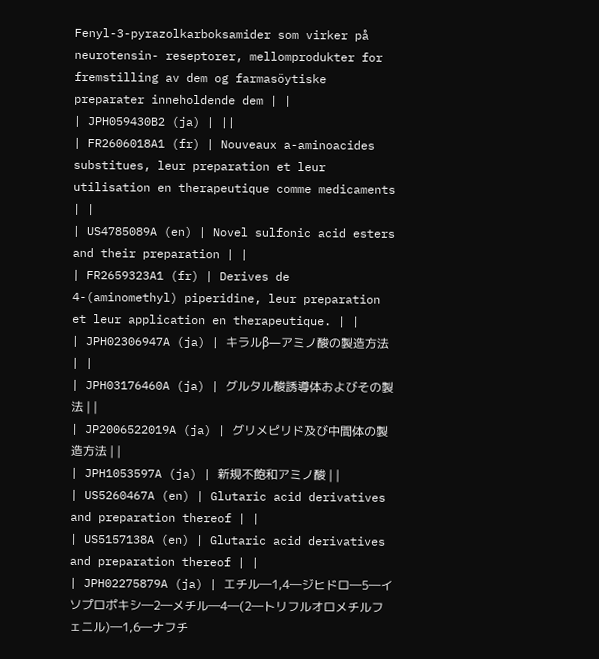Fenyl-3-pyrazolkarboksamider som virker på neurotensin- reseptorer, mellomprodukter for fremstilling av dem og farmasöytiske preparater inneholdende dem | |
| JPH059430B2 (ja) | ||
| FR2606018A1 (fr) | Nouveaux a-aminoacides substitues, leur preparation et leur utilisation en therapeutique comme medicaments | |
| US4785089A (en) | Novel sulfonic acid esters and their preparation | |
| FR2659323A1 (fr) | Derives de 4-(aminomethyl) piperidine, leur preparation et leur application en therapeutique. | |
| JPH02306947A (ja) | キラルβ―アミノ酸の製造方法 | |
| JPH03176460A (ja) | グルタル酸誘導体およびその製法 | |
| JP2006522019A (ja) | グリメピリド及び中間体の製造方法 | |
| JPH1053597A (ja) | 新規不飽和アミノ酸 | |
| US5260467A (en) | Glutaric acid derivatives and preparation thereof | |
| US5157138A (en) | Glutaric acid derivatives and preparation thereof | |
| JPH02275879A (ja) | エチル―1,4―ジヒドロ―5―イソプロポキシ―2―メチル―4―(2―トリフルオロメチルフェニル)―1,6―ナフチ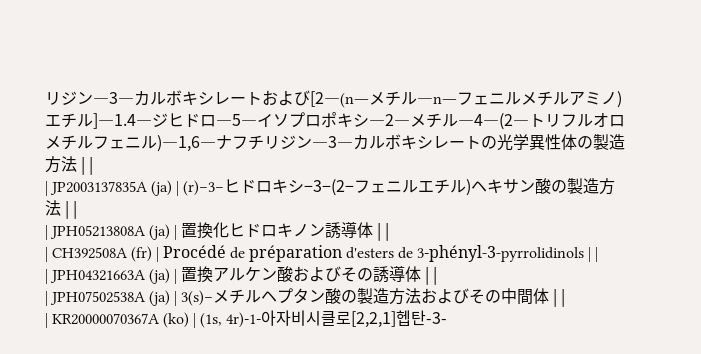リジン―3―カルボキシレートおよび[2―(n―メチル―n―フェニルメチルアミノ)エチル]―1.4―ジヒドロ―5―イソプロポキシ―2―メチル―4―(2―トリフルオロメチルフェニル)―1,6―ナフチリジン―3―カルボキシレートの光学異性体の製造方法 | |
| JP2003137835A (ja) | (r)−3−ヒドロキシ−3−(2−フェニルエチル)ヘキサン酸の製造方法 | |
| JPH05213808A (ja) | 置換化ヒドロキノン誘導体 | |
| CH392508A (fr) | Procédé de préparation d'esters de 3-phényl-3-pyrrolidinols | |
| JPH04321663A (ja) | 置換アルケン酸およびその誘導体 | |
| JPH07502538A (ja) | 3(s)−メチルヘプタン酸の製造方法およびその中間体 | |
| KR20000070367A (ko) | (1s, 4r)-1-아자비시클로[2,2,1]헵탄-3-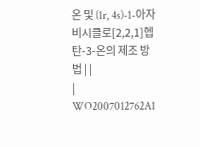온 및 (1r, 4s)-1-아자비시클로[2,2,1]헵탄-3-온의 제조 방법 | |
| WO2007012762A1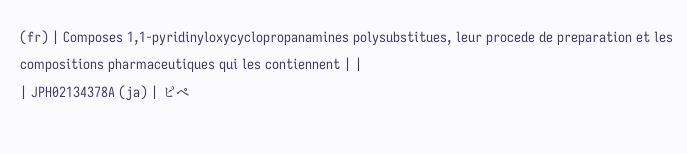(fr) | Composes 1,1-pyridinyloxycyclopropanamines polysubstitues, leur procede de preparation et les compositions pharmaceutiques qui les contiennent | |
| JPH02134378A (ja) | ピペ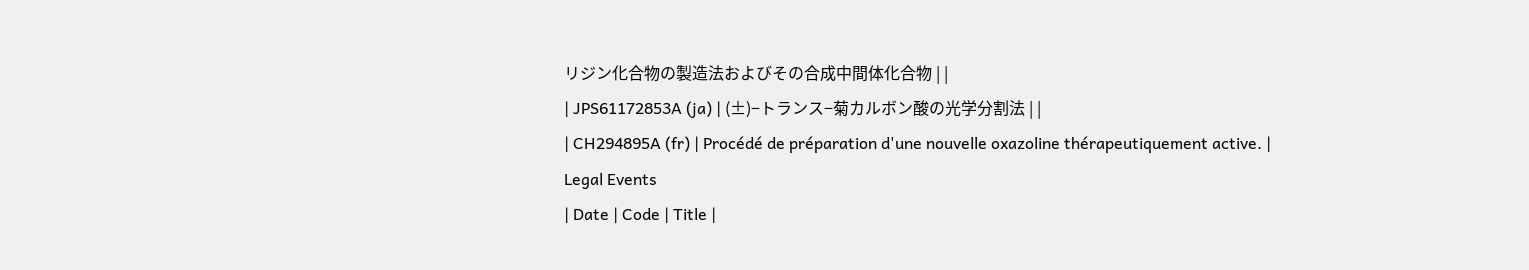リジン化合物の製造法およびその合成中間体化合物 | |
| JPS61172853A (ja) | (±)−トランス−菊カルボン酸の光学分割法 | |
| CH294895A (fr) | Procédé de préparation d'une nouvelle oxazoline thérapeutiquement active. |
Legal Events
| Date | Code | Title |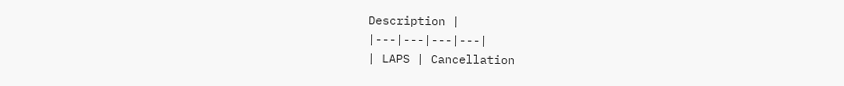Description |
|---|---|---|---|
| LAPS | Cancellation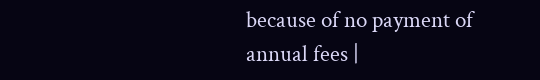because of no payment of annual fees |